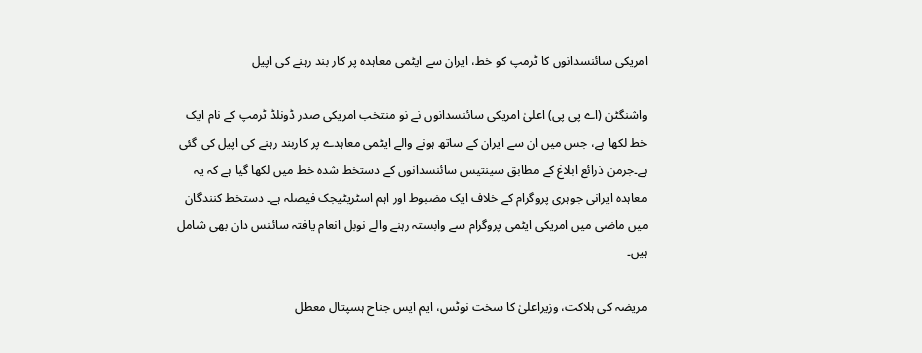امریکی سائنسدانوں کا ٹرمپ کو خط، ایران سے ایٹمی معاہدہ پر کار بند رہنے کی اپیل

واشنگٹن (اے پی پی) اعلیٰ امریکی سائنسدانوں نے نو منتخب امریکی صدر ڈونلڈ ٹرمپ کے نام ایک خط لکھا ہے، جس میں ان سے ایران کے ساتھ ہونے والے ایٹمی معاہدے پر کاربند رہنے کی اپیل کی گئی ہے۔جرمن ذرائع ابلاغ کے مطابق سینتیس سائنسدانوں کے دستخط شدہ خط میں لکھا گیا ہے کہ یہ معاہدہ ایرانی جوہری پروگرام کے خلاف ایک مضبوط اور اہم اسٹریٹیجک فیصلہ ہے۔ دستخط کنندگان میں ماضی میں امریکی ایٹمی پروگرام سے وابستہ رہنے والے نوبل انعام یافتہ سائنس دان بھی شامل ہیں۔

مریضہ کی ہلاکت، وزیراعلیٰ کا سخت نوٹس، ایم ایس جناح ہسپتال معطل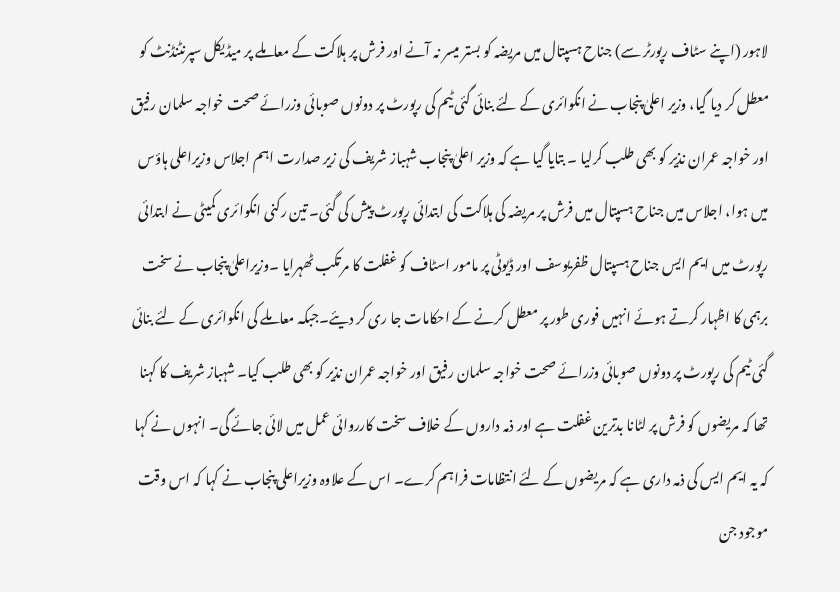لاہور (اپنے سٹاف رپورٹر سے) جناح ہسپتال میں مریضہ کو بستر میسر نہ آنے اور فرش پر ہلاکت کے معاملے پر میڈیکل سپرنٹنڈنٹ کو معطل کر دیا گیا، وزیر اعلیٰ پنجاب نے انکوائری کے لئے بنائی گئی ٹیم کی رپورٹ پر دونوں صوبائی وزرائے صحت خواجہ سلمان رفیق اور خواجہ عمران نذیر کو بھی طلب کرلیا ۔ بتایا گیا ہے کہ وزیر اعلیٰ پنجاب شہباز شریف کی زیر صدارت اہم اجلاس وزیراعلی ہاؤس میں ہوا، اجلاس میں جناح ہسپتال میں فرش پر مریضہ کی ہلاکت کی ابتدائی رپورٹ پیش کی گئی۔ تین رکنی انکوائری کمیٹی نے ابتدائی رپورٹ میں ایم ایس جناح ہسپتال ظفریوسف اور ڈیوٹی پر مامور اسٹاف کو غفلت کا مرتکب ٹھہرایا ۔وزیراعلیٰ پنجاب نے سخت برہمی کا اظہار کرتے ہوئے انہیں فوری طور پر معطل کرنے کے احکامات جا ری کر دیئے۔جبکہ معاملے کی انکوائری کے لئے بنائی گئی ٹیم کی رپورٹ پر دونوں صوبائی وزرائے صحت خواجہ سلمان رفیق اور خواجہ عمران نذیر کو بھی طلب کیا۔ شہباز شریف کا کہنا تھا کہ مریضوں کو فرش پر لٹانا بدترین غفلت ہے اور ذمہ داروں کے خلاف سخت کارروائی عمل میں لائی جائے گی۔ انہوں نے کہا کہ یہ ایم ایس کی ذمہ داری ہے کہ مریضوں کے لئے انتظامات فراہم کرے۔ اس کے علاوہ وزیراعلی پنجاب نے کہا کہ اس وقت موجود جن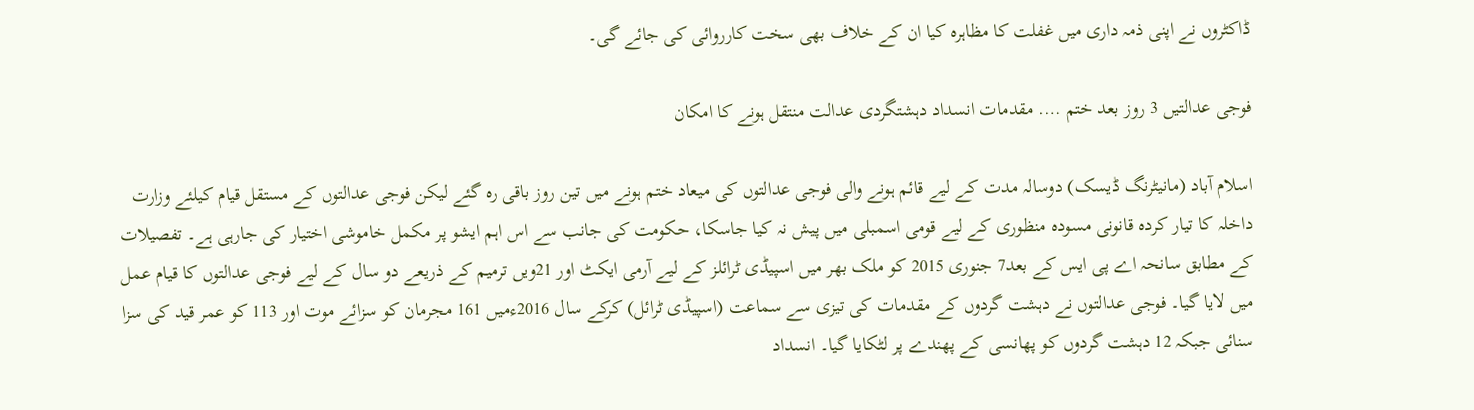ڈاکٹروں نے اپنی ذمہ داری میں غفلت کا مظاہرہ کیا ان کے خلاف بھی سخت کارروائی کی جائے گی۔

فوجی عدالتیں 3 روز بعد ختم …. مقدمات انسداد دہشتگردی عدالت منتقل ہونے کا امکان

اسلام آباد (مانیٹرنگ ڈیسک) دوسالہ مدت کے لیے قائم ہونے والی فوجی عدالتوں کی میعاد ختم ہونے میں تین روز باقی رہ گئے لیکن فوجی عدالتوں کے مستقل قیام کیلئے وزارت داخلہ کا تیار کردہ قانونی مسودہ منظوری کے لیے قومی اسمبلی میں پیش نہ کیا جاسکا، حکومت کی جانب سے اس اہم ایشو پر مکمل خاموشی اختیار کی جارہی ہے۔ تفصیلات کے مطابق سانحہ اے پی ایس کے بعد7 جنوری 2015 کو ملک بھر میں اسپیڈی ٹرائلز کے لیے آرمی ایکٹ اور 21ویں ترمیم کے ذریعے دو سال کے لیے فوجی عدالتوں کا قیام عمل میں لایا گیا۔ فوجی عدالتوں نے دہشت گردوں کے مقدمات کی تیزی سے سماعت (اسپیڈی ٹرائل) کرکے سال 2016ءمیں 161 مجرمان کو سزائے موت اور 113 کو عمر قید کی سزا سنائی جبکہ 12 دہشت گردوں کو پھانسی کے پھندے پر لٹکایا گیا۔ انسداد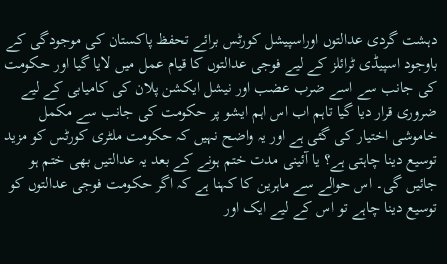دہشت گردی عدالتوں اوراسپیشل کورٹس برائے تحفظ پاکستان کی موجودگی کے باوجود اسپیڈی ٹرائلز کے لیے فوجی عدالتوں کا قیام عمل میں لایا گیا اور حکومت کی جانب سے اسے ضرب عضب اور نیشل ایکشن پلان کی کامیابی کے لیے ضروری قرار دیا گیا تاہم اب اس اہم ایشو پر حکومت کی جانب سے مکمل خاموشی اختیار کی گئی ہے اور یہ واضح نہیں کہ حکومت ملٹری کورٹس کو مزید توسیع دینا چاہتی ہے؟ یا آئینی مدت ختم ہونے کے بعد یہ عدالتیں بھی ختم ہو جائیں گی۔ اس حوالے سے ماہرین کا کہنا ہے کہ اگر حکومت فوجی عدالتوں کو توسیع دینا چاہے تو اس کے لیے ایک اور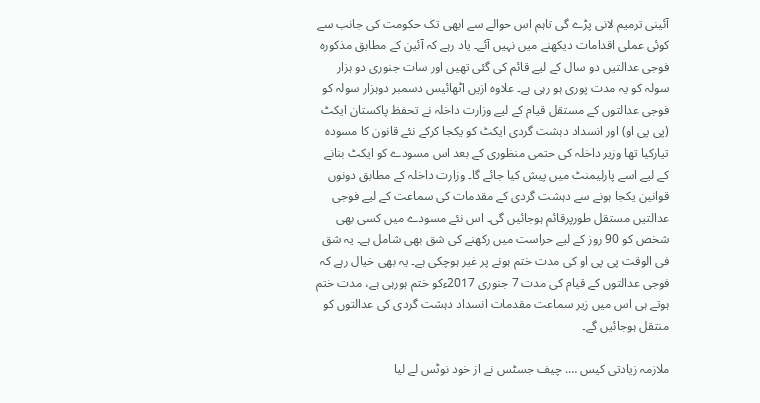آئینی ترمیم لانی پڑے گی تاہم اس حوالے سے ابھی تک حکومت کی جانب سے کوئی عملی اقدامات دیکھنے میں نہیں آئے۔ یاد رہے کہ آئین کے مطابق مذکورہ فوجی عدالتیں دو سال کے لیے قائم کی گئی تھیں اور سات جنوری دو ہزار سولہ کو یہ مدت پوری ہو رہی ہے۔ علاوہ ازیں اٹھائیس دسمبر دوہزار سولہ کو فوجی عدالتوں کے مستقل قیام کے لیے وزارت داخلہ نے تحفظ پاکستان ایکٹ (پی پی او) اور انسداد دہشت گردی ایکٹ کو یکجا کرکے نئے قانون کا مسودہ تیارکیا تھا وزیر داخلہ کی حتمی منظوری کے بعد اس مسودے کو ایکٹ بنانے کے لیے اسے پارلیمنٹ میں پیش کیا جائے گا۔ وزارت داخلہ کے مطابق دونوں قوانین یکجا ہونے سے دہشت گردی کے مقدمات کی سماعت کے لیے فوجی عدالتیں مستقل طورپرقائم ہوجائیں گی۔ اس نئے مسودے میں کسی بھی شخص کو 90 روز کے لیے حراست میں رکھنے کی شق بھی شامل ہے۔ یہ شق فی الوقت پی پی او کی مدت ختم ہونے پر غیر ہوچکی ہے۔ یہ بھی خیال رہے کہ فوجی عدالتوں کے قیام کی مدت 7 جنوری 2017ءکو ختم ہورہی ہے، مدت ختم ہوتے ہی اس میں زیر سماعت مقدمات انسداد دہشت گردی کی عدالتوں کو منتقل ہوجائیں گے۔

ملازمہ زیادتی کیس …. چیف جسٹس نے از خود نوٹس لے لیا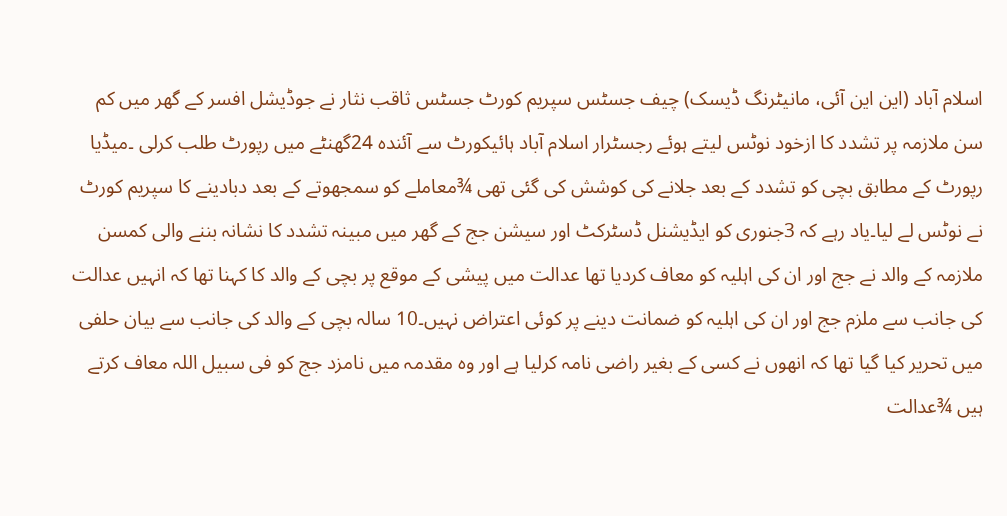اسلام آباد (این این آئی، مانیٹرنگ ڈیسک) چیف جسٹس سپریم کورٹ جسٹس ثاقب نثار نے جوڈیشل افسر کے گھر میں کم سن ملازمہ پر تشدد کا ازخود نوٹس لیتے ہوئے رجسٹرار اسلام آباد ہائیکورٹ سے آئندہ 24گھنٹے میں رپورٹ طلب کرلی ۔میڈیا رپورٹ کے مطابق بچی کو تشدد کے بعد جلانے کی کوشش کی گئی تھی ¾معاملے کو سمجھوتے کے بعد دبادینے کا سپریم کورٹ نے نوٹس لے لیا۔یاد رہے کہ 3جنوری کو ایڈیشنل ڈسٹرکٹ اور سیشن جج کے گھر میں مبینہ تشدد کا نشانہ بننے والی کمسن ملازمہ کے والد نے جج اور ان کی اہلیہ کو معاف کردیا تھا عدالت میں پیشی کے موقع پر بچی کے والد کا کہنا تھا کہ انہیں عدالت کی جانب سے ملزم جج اور ان کی اہلیہ کو ضمانت دینے پر کوئی اعتراض نہیں۔10 سالہ بچی کے والد کی جانب سے بیان حلفی میں تحریر کیا گیا تھا کہ انھوں نے کسی کے بغیر راضی نامہ کرلیا ہے اور وہ مقدمہ میں نامزد جج کو فی سبیل اللہ معاف کرتے ہیں ¾عدالت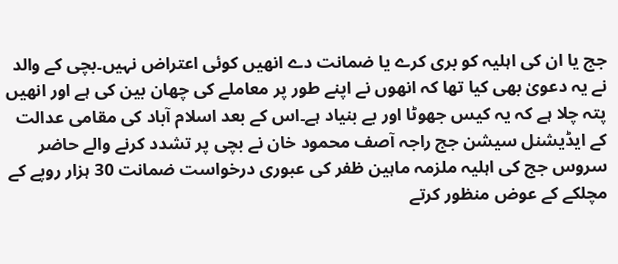جج یا ان کی اہلیہ کو بری کرے یا ضمانت دے انھیں کوئی اعتراض نہیں۔بچی کے والد نے یہ دعویٰ بھی کیا تھا کہ انھوں نے اپنے طور پر معاملے کی چھان بین کی ہے اور انھیں پتہ چلا ہے کہ یہ کیس جھوٹا اور بے بنیاد ہے۔اس کے بعد اسلام آباد کی مقامی عدالت کے ایڈیشنل سیشن جج راجہ آصف محمود خان نے بچی پر تشدد کرنے والے حاضر سروس جج کی اہلیہ ملزمہ ماہین ظفر کی عبوری درخواست ضمانت 30 ہزار روپے کے مچلکے کے عوض منظور کرتے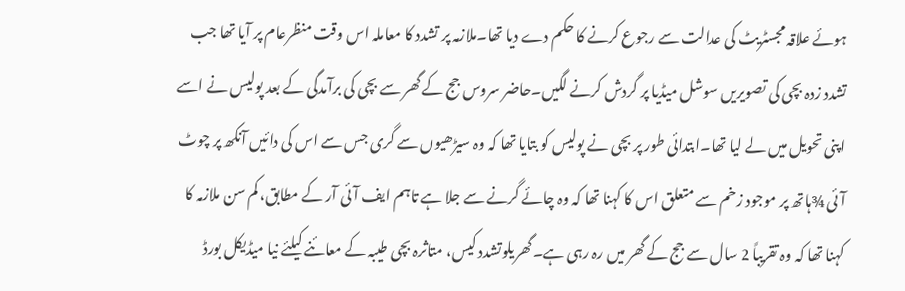ہوئے علاقہ مجسٹریٹ کی عدالت سے رجوع کرنے کا حکم دے دیا تھا۔ملازمہ پر تشدد کا معاملہ اس وقت منظرعام پر آیا تھا جب تشدد زدہ بچی کی تصویریں سوشل میڈیا پر گردش کرنے لگیں۔حاضر سروس جج کے گھر سے بچی کی برآمدگی کے بعد پولیس نے اسے اپنی تحویل میں لے لیا تھا۔ابتدائی طور پر بچی نے پولیس کو بتایا تھا کہ وہ سیڑھیوں سے گری جس سے اس کی دائیں آنکھ پر چوٹ آئی ¾ہاتھ پر موجود زخم سے متعلق اس کا کہنا تھا کہ وہ چائے گرنے سے جلا ہے تاہم ایف آئی آر کے مطابق، کم سن ملازمہ کا کہنا تھا کہ وہ تقریباً 2 سال سے جج کے گھر میں رہ رہی ہے۔گھریلوتشدد کیس، متاثرہ بچی طیبہ کے معائنے کیلئے نیا میڈیکل بورڈ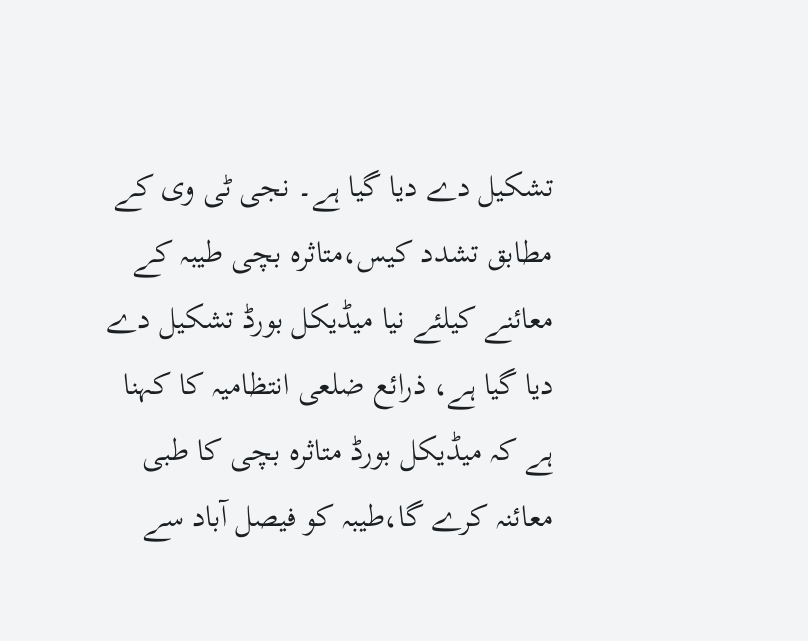تشکیل دے دیا گیا ہے۔ نجی ٹی وی کے مطابق تشدد کیس،متاثرہ بچی طیبہ کے معائنے کیلئے نیا میڈیکل بورڈ تشکیل دے دیا گیا ہے، ذرائع ضلعی انتظامیہ کا کہنا ہے کہ میڈیکل بورڈ متاثرہ بچی کا طبی معائنہ کرے گا،طیبہ کو فیصل آباد سے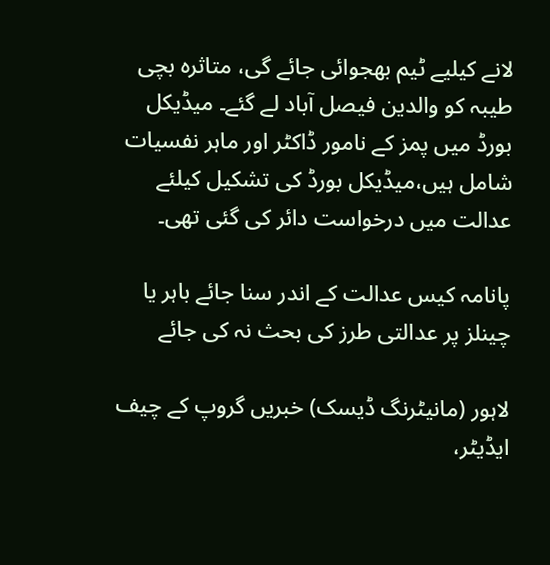لانے کیلیے ٹیم بھجوائی جائے گی، متاثرہ بچی طیبہ کو والدین فیصل آباد لے گئے۔ میڈیکل بورڈ میں پمز کے نامور ڈاکٹر اور ماہر نفسیات شامل ہیں،میڈیکل بورڈ کی تشکیل کیلئے عدالت میں درخواست دائر کی گئی تھی۔

پانامہ کیس عدالت کے اندر سنا جائے باہر یا چینلز پر عدالتی طرز کی بحث نہ کی جائے

لاہور (مانیٹرنگ ڈیسک) خبریں گروپ کے چیف ایڈیٹر،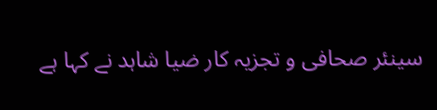سینئر صحافی و تجزیہ کار ضیا شاہد نے کہا ہے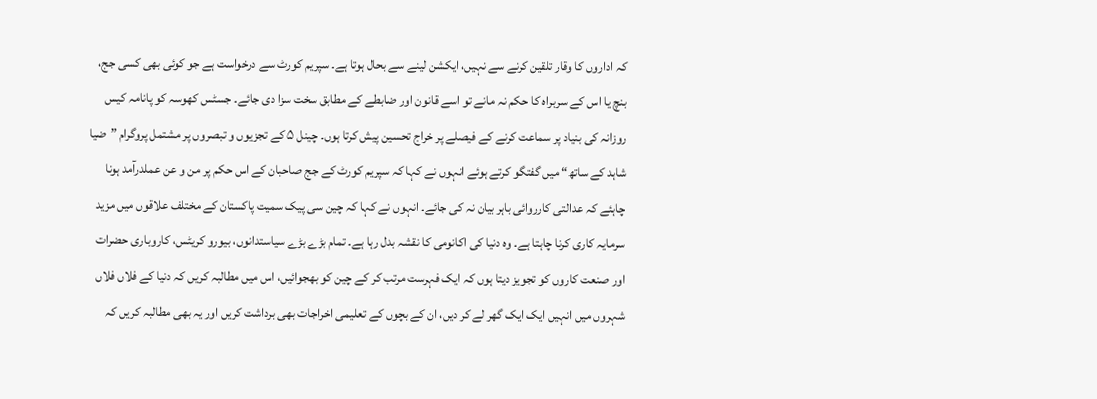کہ اداروں کا وقار تلقین کرنے سے نہیں، ایکشن لینے سے بحال ہوتا ہے۔ سپریم کورٹ سے درخواست ہے جو کوئی بھی کسی جج، بنچ یا اس کے سربراہ کا حکم نہ مانے تو اسے قانون اور ضابطے کے مطابق سخت سزا دی جائے۔ جسٹس کھوسہ کو پانامہ کیس روزانہ کی بنیاد پر سماعت کرنے کے فیصلے پر خراج تحسین پیش کرتا ہوں۔ چینل ۵ کے تجزیوں و تبصروں پر مشتمل پروگرام ”ضیا شاہد کے ساتھ“ میں گفتگو کرتے ہوئے انہوں نے کہا کہ سپریم کورٹ کے جج صاحبان کے اس حکم پر من و عن عملدرآمد ہونا چاہئے کہ عدالتی کارروائی باہر بیان نہ کی جائے۔ انہوں نے کہا کہ چین سی پیک سمیت پاکستان کے مختلف علاقوں میں مزید سرمایہ کاری کرنا چاہتا ہے۔ وہ دنیا کی اکانومی کا نقشہ بدل رہا ہے۔ تمام بڑے بڑے سیاستدانوں، بیورو کریٹس، کاروباری حضرات اور صنعت کاروں کو تجویز دیتا ہوں کہ ایک فہرست مرتب کر کے چین کو بھجوائیں، اس میں مطالبہ کریں کہ دنیا کے فلاں فلاں شہروں میں انہیں ایک ایک گھر لے کر دیں، ان کے بچوں کے تعلیمی اخراجات بھی برداشت کریں اور یہ بھی مطالبہ کریں کہ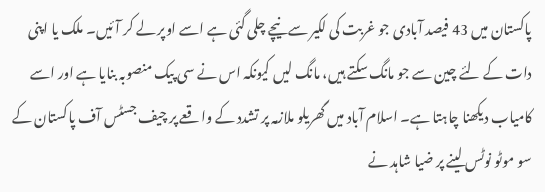پاکستان میں 43 فیصد آبادی جو غربت کی لکیر سے نیچے چلی گئی ہے اسے اوپر لے کر آئیں۔ ملک یا اپنی دات کے لئے چین سے جو مانگ سکتے ہیں، مانگ لیں کیونکہ اس نے سی پیک منصوبہ بنایا ہے اور اسے کامیاب دیکھنا چاہتا ہے۔ اسلام آباد میں گھریلو ملازمہ پر تشدد کے واقعے پر چیف جسٹس آف پاکستان کے سو موٹو نوٹس لینے پر ضیا شاہد نے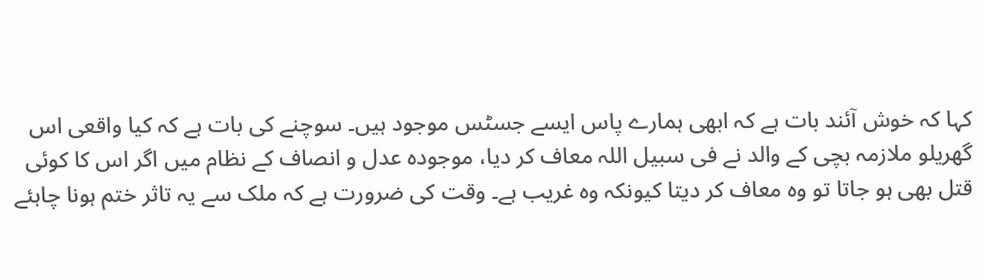کہا کہ خوش آئند بات ہے کہ ابھی ہمارے پاس ایسے جسٹس موجود ہیں۔ سوچنے کی بات ہے کہ کیا واقعی اس گھریلو ملازمہ بچی کے والد نے فی سبیل اللہ معاف کر دیا، موجودہ عدل و انصاف کے نظام میں اگر اس کا کوئی قتل بھی ہو جاتا تو وہ معاف کر دیتا کیونکہ وہ غریب ہے۔ وقت کی ضرورت ہے کہ ملک سے یہ تاثر ختم ہونا چاہئے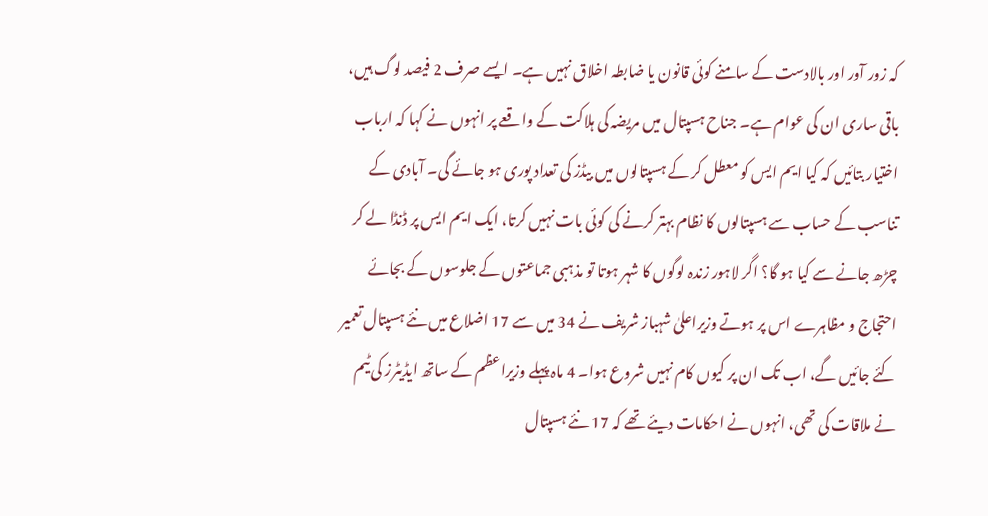کہ زور آور اور بالادست کے سامنے کوئی قانون یا ضابطہ اخلاق نہیں ہے۔ ایسے صرف 2 فیصد لوگ ہیں، باقی ساری ان کی عوام ہے۔ جناح ہسپتال میں مریضہ کی ہلاکت کے واقعے پر انہوں نے کہا کہ ارباب اختیار بتائیں کہ کیا ایم ایس کو معطل کر کے ہسپتالوں میں بیڈز کی تعداد پوری ہو جائے گی۔ آبادی کے تناسب کے حساب سے ہسپتالوں کا نظام بہتر کرنے کی کوئی بات نہیں کرتا، ایک ایم ایس پر ڈنڈا لے کر چڑھ جانے سے کیا ہو گا؟ اگر لاہور زندہ لوگوں کا شہر ہوتا تو مذہبی جماعتوں کے جلوسوں کے بجائے احتجاج و مظاہرے اس پر ہوتے وزیراعلیٰ شہباز شریف نے 34 میں سے 17 اضلاع میں نئے ہسپتال تعمیر کئے جائیں گے، اب تک ان پر کیوں کام نہیں شروع ہوا۔ 4 ماہ پہلے وزیراعظم کے ساتھ ایڈیٹرز کی ٹیم نے ملاقات کی تھی، انہوں نے احکامات دیئے تھے کہ 17 نئے ہسپتال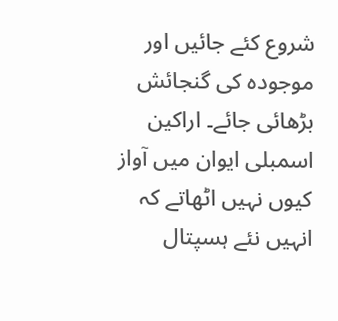شروع کئے جائیں اور موجودہ کی گنجائش بڑھائی جائے۔ اراکین اسمبلی ایوان میں آواز کیوں نہیں اٹھاتے کہ انہیں نئے ہسپتال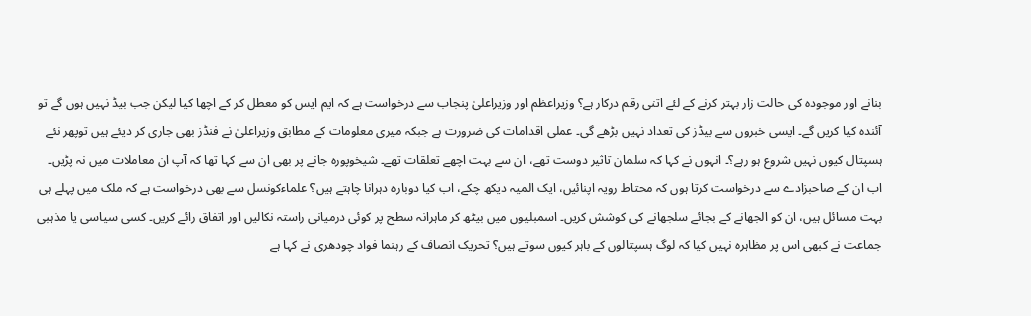بنانے اور موجودہ کی حالت زار بہتر کرنے کے لئے اتنی رقم درکار ہے؟ وزیراعظم اور وزیراعلیٰ پنجاب سے درخواست ہے کہ ایم ایس کو معطل کر کے اچھا کیا لیکن جب بیڈ نہیں ہوں گے تو آئندہ کیا کریں گے۔ ایسی خبروں سے بیڈز کی تعداد نہیں بڑھے گی۔ عملی اقدامات کی ضرورت ہے جبکہ میری معلومات کے مطابق وزیراعلیٰ نے فنڈز بھی جاری کر دیئے ہیں توپھر نئے ہسپتال کیوں نہیں شروع ہو رہے؟۔ انہوں نے کہا کہ سلمان تاثیر دوست تھے، ان سے بہت اچھے تعلقات تھے۔ شیخوپورہ جانے پر بھی ان سے کہا تھا کہ آپ ان معاملات میں نہ پڑیں۔ اب ان کے صاحبزادے سے درخواست کرتا ہوں کہ محتاط رویہ اپنائیں، ایک المیہ دیکھ چکے، اب کیا دوبارہ دہرانا چاہتے ہیں؟ علماءکونسل سے بھی درخواست ہے کہ ملک میں پہلے ہی بہت مسائل ہیں، ان کو الجھانے کے بجائے سلجھانے کی کوشش کریں۔ اسمبلیوں میں بیٹھ کر ماہرانہ سطح پر کوئی درمیانی راستہ نکالیں اور اتفاق رائے کریں۔ کسی سیاسی یا مذہبی جماعت نے کبھی اس پر مظاہرہ نہیں کیا کہ لوگ ہسپتالوں کے باہر کیوں سوتے ہیں؟ تحریک انصاف کے رہنما فواد چودھری نے کہا ہے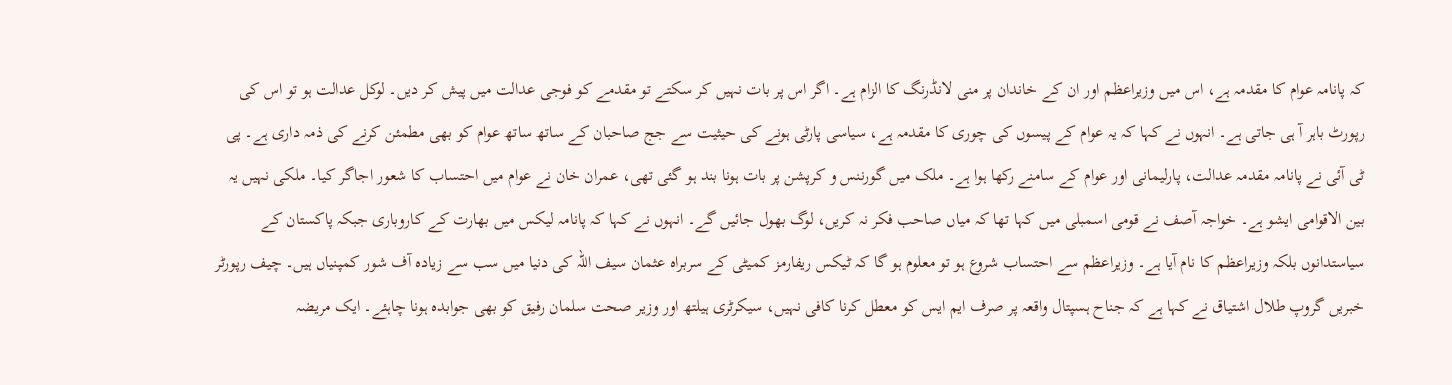کہ پانامہ عوام کا مقدمہ ہے، اس میں وزیراعظم اور ان کے خاندان پر منی لانڈرنگ کا الزام ہے۔ اگر اس پر بات نہیں کر سکتے تو مقدمے کو فوجی عدالت میں پیش کر دیں۔ لوکل عدالت ہو تو اس کی رپورٹ باہر آ ہی جاتی ہے۔ انہوں نے کہا کہ یہ عوام کے پیسوں کی چوری کا مقدمہ ہے، سیاسی پارٹی ہونے کی حیثیت سے جج صاحبان کے ساتھ ساتھ عوام کو بھی مطمئن کرنے کی ذمہ داری ہے۔ پی ٹی آئی نے پانامہ مقدمہ عدالت، پارلیمانی اور عوام کے سامنے رکھا ہوا ہے۔ ملک میں گورننس و کرپشن پر بات ہونا بند ہو گئی تھی، عمران خان نے عوام میں احتساب کا شعور اجاگر کیا۔ ملکی نہیں یہ بین الاقوامی ایشو ہے۔ خواجہ آصف نے قومی اسمبلی میں کہا تھا کہ میاں صاحب فکر نہ کریں، لوگ بھول جائیں گے۔ انہوں نے کہا کہ پانامہ لیکس میں بھارت کے کاروباری جبکہ پاکستان کے سیاستدانوں بلکہ وزیراعظم کا نام آیا ہے۔ وزیراعظم سے احتساب شروع ہو تو معلوم ہو گا کہ ٹیکس ریفارمز کمیٹی کے سربراہ عثمان سیف اللہ کی دنیا میں سب سے زیادہ آف شور کمپنیاں ہیں۔ چیف رپورٹر خبریں گروپ طلال اشتیاق نے کہا ہے کہ جناح ہسپتال واقعہ پر صرف ایم ایس کو معطل کرنا کافی نہیں، سیکرٹری ہیلتھ اور وزیر صحت سلمان رفیق کو بھی جوابدہ ہونا چاہئے۔ ایک مریضہ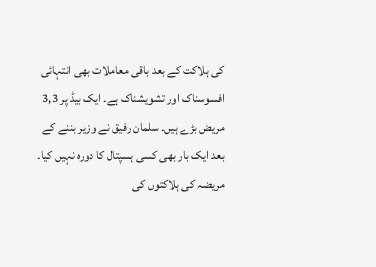کی ہلاکت کے بعد باقی معاملات بھی انتہائی افسوسناک اور تشویشناک ہے۔ ایک بیڈ پر 3,3 مریض بڑے ہیں۔ سلمان رفیق نے وزیر بننے کے بعد ایک بار بھی کسی ہسپتال کا دورہ نہیں کیا۔ مریضہ کی ہلاکتوں کی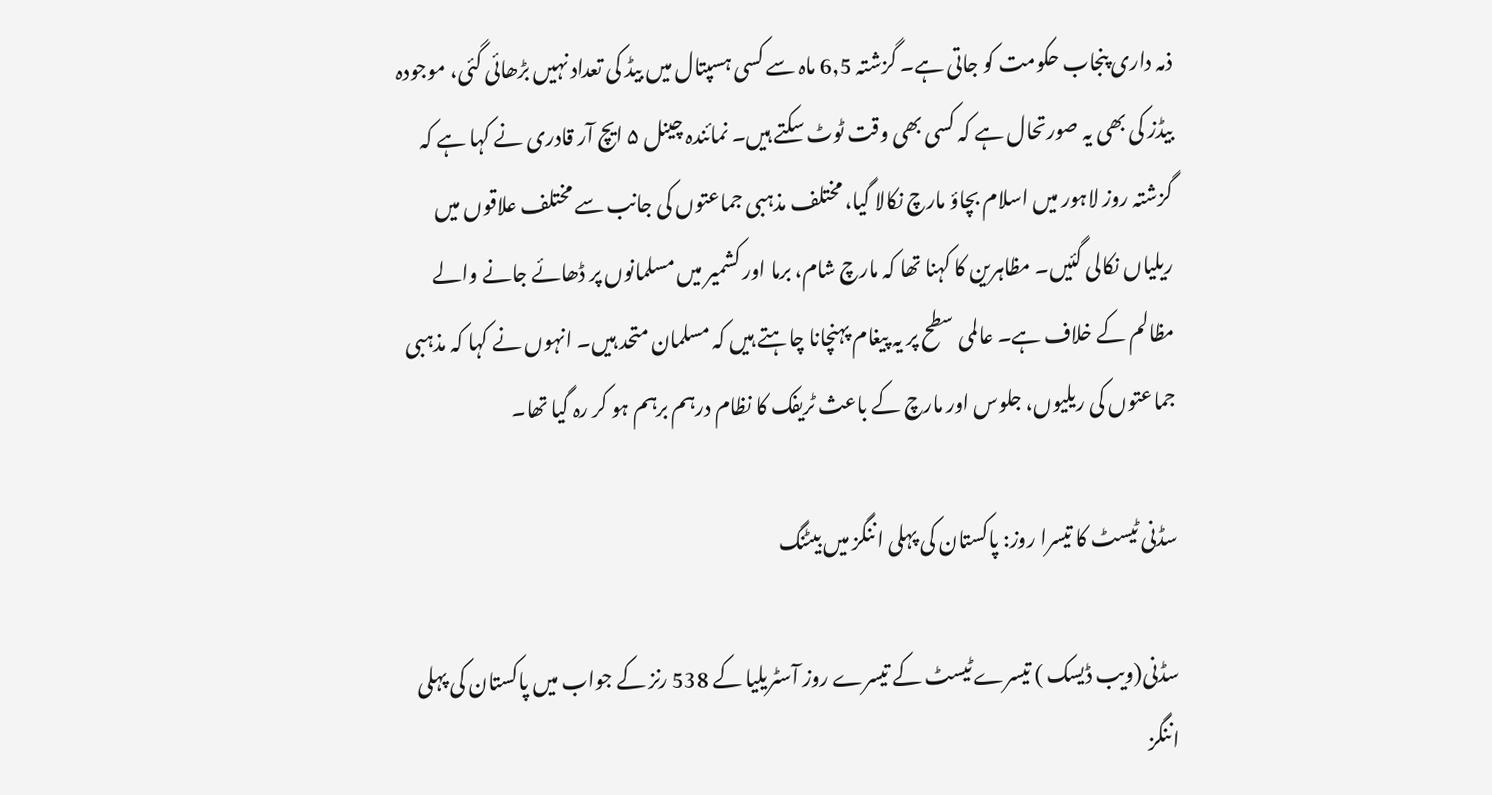ذمہ داری پنجاب حکومت کو جاتی ہے۔ گزشتہ 6,5 ماہ سے کسی ہسپتال میں بیڈ کی تعداد نہیں بڑھائی گئی، موجودہ بیڈز کی بھی یہ صورتحال ہے کہ کسی بھی وقت ٹوٹ سکتے ہیں۔ نمائندہ چینل ۵ ایچ آر قادری نے کہا ہے کہ گزشتہ روز لاہور میں اسلام بچاؤ مارچ نکالا گیا، مختلف مذہبی جماعتوں کی جانب سے مختلف علاقوں میں ریلیاں نکالی گئیں۔ مظاہرین کا کہنا تھا کہ مارچ شام، برما اور کشمیر میں مسلمانوں پر ڈھائے جانے والے مظالم کے خلاف ہے۔ عالمی سطح پر یہ پیغام پہنچانا چاہتے ہیں کہ مسلمان متحد ہیں۔ انہوں نے کہا کہ مذہبی جماعتوں کی ریلیوں، جلوس اور مارچ کے باعث ٹریفک کا نظام درہم برہم ہو کر رہ گیا تھا۔

سڈنی ٹیسٹ کا تیسرا روز: پاکستان کی پہلی اننگز میں بیٹنگ

سڈنی(ویب ڈیسک ) تیسرے ٹیسٹ کے تیسرے روز آسٹریلیا کے 538 رنز کے جواب میں پاکستان کی پہلی اننگز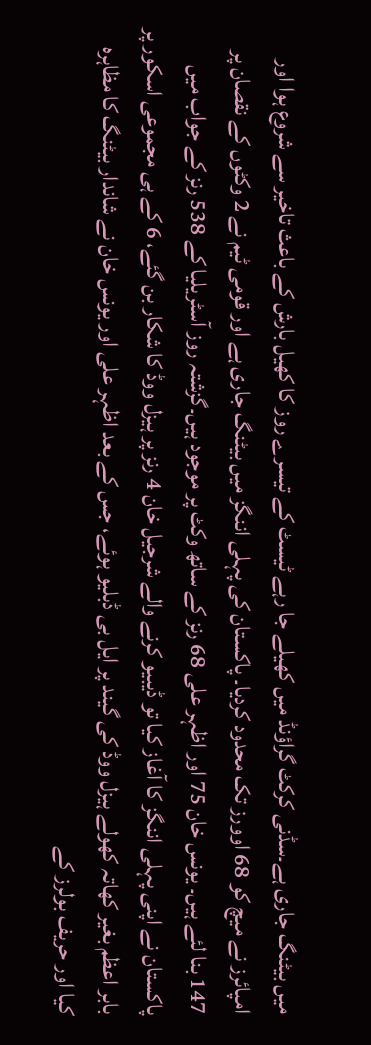میں بیٹنگ جاری ہے۔سڈنی کرکٹ گراؤنڈ میں کھیلے جا رہے ٹیسٹ کے تیسرے روز کا کھیل بارش کے باعث تاخیر سے شروع ہوا اور امپائرز نے میچ کو 68 اوورز تک محدود کردیا۔ پاکستان کی پہلی اننگز میں بیٹنگ جاری ہے اور قومی ٹیم نے 2 وکٹوں کے نقصان پر 147 بنا لئے ہیں۔ یونس خان 75 اور اظہر علی 68 رنز کے ساتھ وکٹ پر موجود ہیں۔گزشتہ روز آسٹریلیا کے 538 رنز کے جواب میں پاکستان نے اپنی پہلی اننگز کا آغاز کیا تو ڈیبیو کرنے والے شرجیل خان 4 رنز پر ہیزل ووڈ کا شکار بن گئے، 6 کے ہی مجموعی اسکور پر بابر اعظم بغیر کھاتہ کھولے ہیزل ووڈ کی گیند پر ایل بی ڈبلیو ہوئے، جس کے بعد اظہر علی اور یونس خان نے شاندار بیٹنگ کا مظاہرہ کیا اور حریف بولرز کے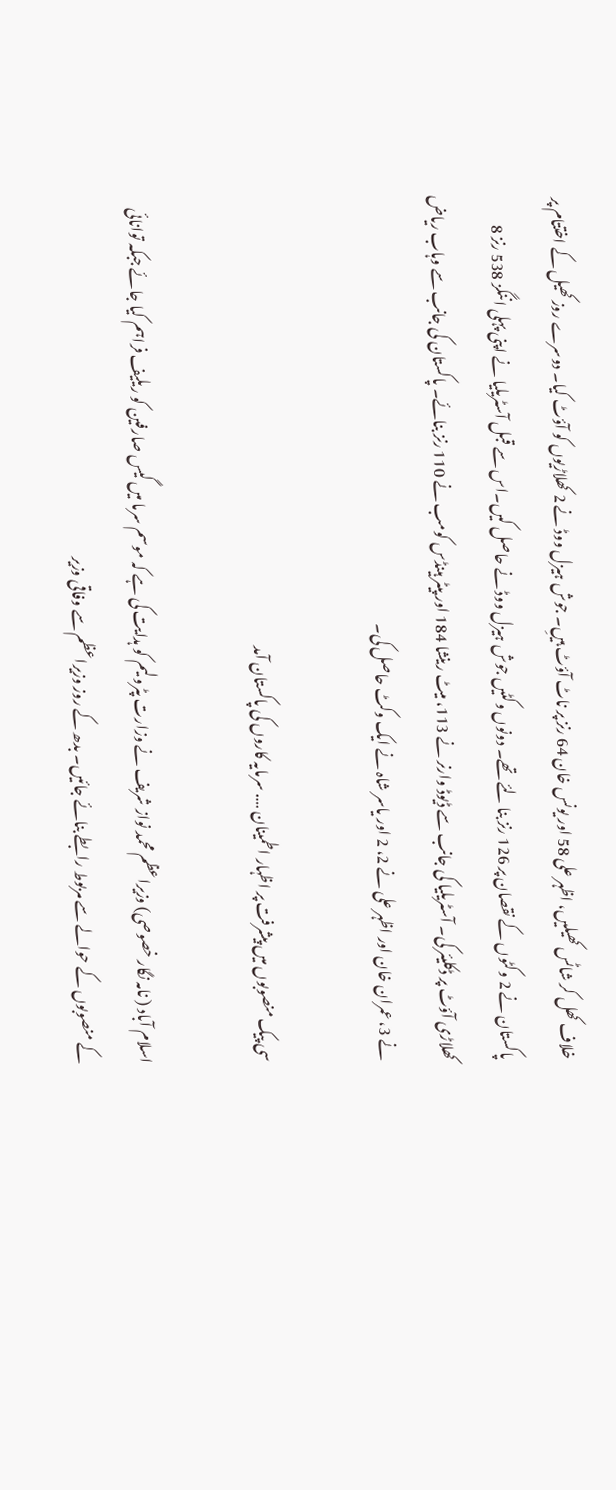خلاف کھل کر شاٹس کھیلیں، اظہر علی 58 اور یونس خان 64 رنز پر ناٹ آؤٹ ہیںِ۔ جوش ہیزل ووڈ نے 2 کھلاڑیوں کو آؤٹ کیا۔ دوسرے روز کھیل کے اختتام پر پاکستان نے 2 وکٹوں کے نقصان پر 126 رنز بنا لئے تھے۔ دونوں وکٹیں جوش ہیزل ووڈ نے حاصل کیں۔اس سے قبل آسٹریلیا نے اپنی پہلی اننگز 538 رنز 8 کھلاڑی آؤٹ پر ڈکلیئر کی۔ آسٹریلیا کی جانب سے ڈیوڈ وارنر نے 113، میٹ رینشا 184 اور پیٹر ہینڈس کومب نے 110 رنز بنائے۔ پاکستان کی جانب سے وہاب ریاض نے 3، عمران خان اور اظہر علی نے 2، 2 اور یاسر شاہ نے ایک وکٹ حاصل کی۔

سی پیک منصوبوں میں پیشرفت پر اظہار اطمینان …. سرمایہ کاروں کی پاکستان آمد

اسلام آباد ( نامہ نگار خصوصی) وزیراعظم محمد نواز شریف نے وزارت پٹرولیم کو ہدایت کی ہے کہ موسم سرما میں گیس صارفین کو ریلیف فراہم کیا جائے جبکہ توانائی کے منصوبوں کے حوالے سے مربوط رابطے بنائے جائیں۔ بدھ کے روز وزیراعظم سے وفاقی وزیر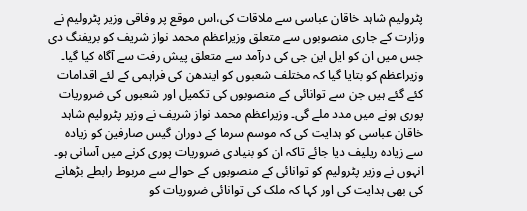پٹرولیم شاہد خاقان عباسی سے ملاقات کی،اس موقع پر وفاقی وزیر پٹرولیم نے وزارت کے جاری منصوبوں سے متعلق وزیراعظم محمد نواز شریف کو بریفنگ دی جس میں ان کو ایل این جی کی درآمد سے متعلق پیش رفت سے آگاہ کیا گیا۔ وزیراعظم کو بتایا گیا کہ مختلف شعبوں کو ایندھن کی فراہمی کے لئے اقدامات کئے گئے ہیں جن سے توانائی کے منصوبوں کی تکمیل اور شعبوں کی ضروریات پوری ہونے میں مدد ملے گی۔ وزیراعظم محمد نواز شریف نے وزیر پٹرولیم شاہد خاقان عباسی کو ہدایت کی کہ موسم سرما کے دوران گیس صارفین کو زیادہ سے زیادہ ریلیف دیا جائے تاکہ ان کو بنیادی ضروریات پوری کرنے میں آسانی ہو۔ انہوں نے وزیر پٹرولیم کو توانائی کے منصوبوں کے حوالے سے مربوط رابطے بڑھانے کی بھی ہدایت کی اور کہا کہ ملک کی توانائی ضروریات کو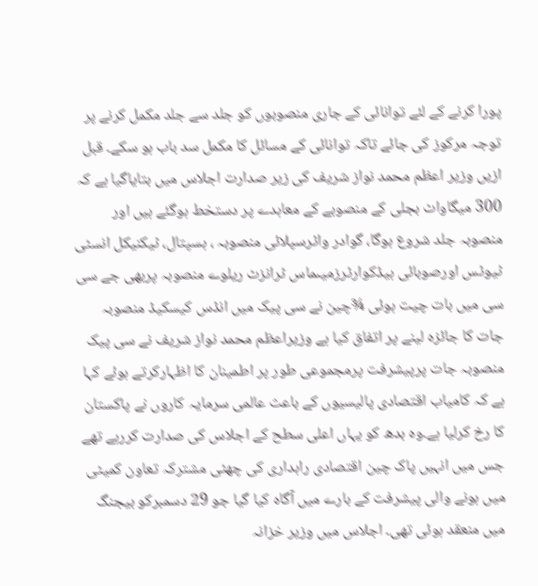پورا کرنے کے لئے توانائی کے جاری منصوبوں کو جلد سے جلد مکمل کرنے پر توجہ مرکوز کی جائے تاکہ توانائی کے مسائل کا مکمل سد باب ہو سکے۔ قبل ازیں وزیر اعظم محمد نواز شریف کی زیر صدارت اجلاس میں بتایاگیا ہے کہ 300 میگاواٹ بجلی کے منصوبے کے معاہدے پر دستخط ہوگئے ہیں اور منصوبہ جلد شروع ہوگا، گوادر واٹرسپلائی منصوبہ ، ہسپتال، ٹیکنیکل انسٹی ٹیوٹس اورصوبائی ہیڈکوارٹرزمیںماس ٹرانزٹ ریلوے منصوبہ پربھی جے سی سی میں بات چیت ہوئی ¾چین نے سی پیک میں انڈس کیسکیڈ منصوبہ جات کا جائزہ لینے پر اتفاق کیا ہے وزیراعظم محمد نواز شریف نے سی پیک منصوبہ جات پرپیشرفت پرمجموعی طور پر اطمینان کا اظہارکرتے ہوئے کہا ہے کہ کامیاب اقتصادی پالیسیوں کے باعث عالمی سرمایہ کاروں نے پاکستان کا رخ کرلیا ہے۔وہ بدھ کو یہاں اعلی سطح کے اجلاس کی صدارت کررہے تھے جس میں انہیں پاک چین اقتصادی راہداری کی چھٹی مشترکہ تعاون کمیٹی میں ہونے والی پیشرفت کے بارے میں آگاہ کیا گیا جو 29 دسمبرکو بیجنگ میں منعقد ہوئی تھی۔ اجلاس میں وزیر خزانہ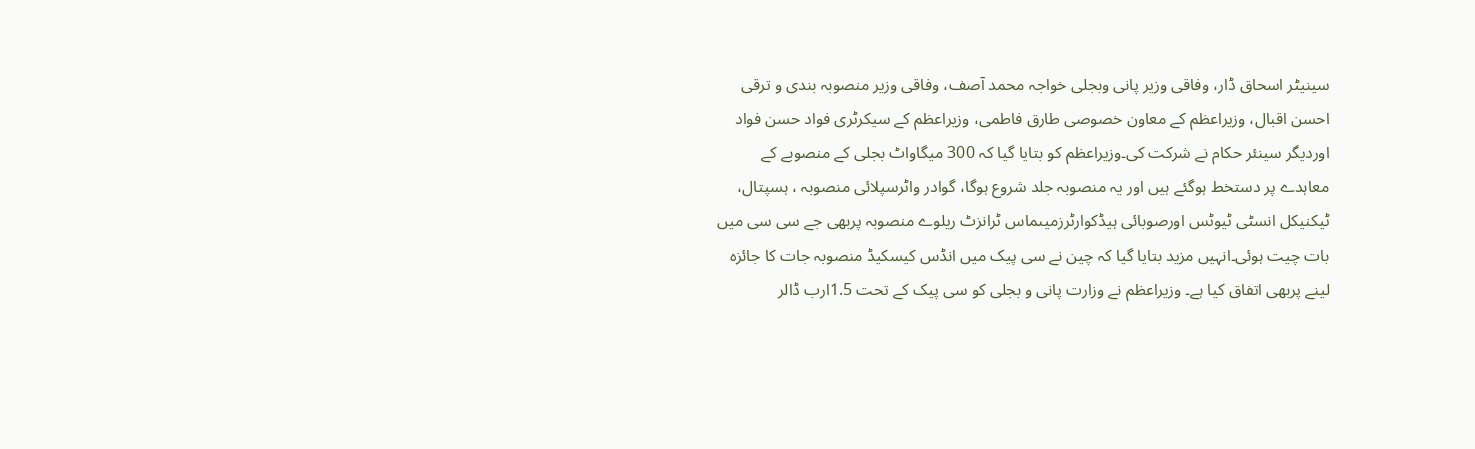سینیٹر اسحاق ڈار، وفاقی وزیر پانی وبجلی خواجہ محمد آصف، وفاقی وزیر منصوبہ بندی و ترقی احسن اقبال، وزیراعظم کے معاون خصوصی طارق فاطمی، وزیراعظم کے سیکرٹری فواد حسن فواد اوردیگر سینئر حکام نے شرکت کی۔وزیراعظم کو بتایا گیا کہ 300 میگاواٹ بجلی کے منصوبے کے معاہدے پر دستخط ہوگئے ہیں اور یہ منصوبہ جلد شروع ہوگا، گوادر واٹرسپلائی منصوبہ ، ہسپتال، ٹیکنیکل انسٹی ٹیوٹس اورصوبائی ہیڈکوارٹرزمیںماس ٹرانزٹ ریلوے منصوبہ پربھی جے سی سی میں بات چیت ہوئی۔انہیں مزید بتایا گیا کہ چین نے سی پیک میں انڈس کیسکیڈ منصوبہ جات کا جائزہ لینے پربھی اتفاق کیا ہے۔ وزیراعظم نے وزارت پانی و بجلی کو سی پیک کے تحت 1.5ارب ڈالر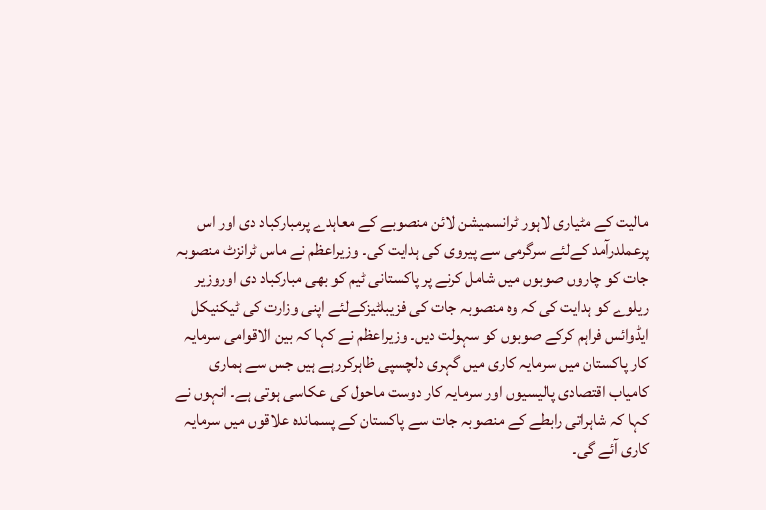مالیت کے مٹیاری لاہور ٹرانسمیشن لائن منصوبے کے معاہدے پرمبارکباد دی اور اس پرعملدرآمد کےلئے سرگرمی سے پیروی کی ہدایت کی۔ وزیراعظم نے ماس ٹرانزٹ منصوبہ جات کو چاروں صوبوں میں شامل کرنے پر پاکستانی ٹیم کو بھی مبارکباد دی اوروزیر ریلوے کو ہدایت کی کہ وہ منصوبہ جات کی فزیبلٹیزکےلئے اپنی وزارت کی ٹیکنیکل ایڈوائس فراہم کرکے صوبوں کو سہولت دیں۔ وزیراعظم نے کہا کہ بین الاقوامی سرمایہ کار پاکستان میں سرمایہ کاری میں گہری دلچسپی ظاہرکررہے ہیں جس سے ہماری کامیاب اقتصادی پالیسیوں اور سرمایہ کار دوست ماحول کی عکاسی ہوتی ہے۔ انہوں نے کہا کہ شاہراتی رابطے کے منصوبہ جات سے پاکستان کے پسماندہ علاقوں میں سرمایہ کاری آئے گی۔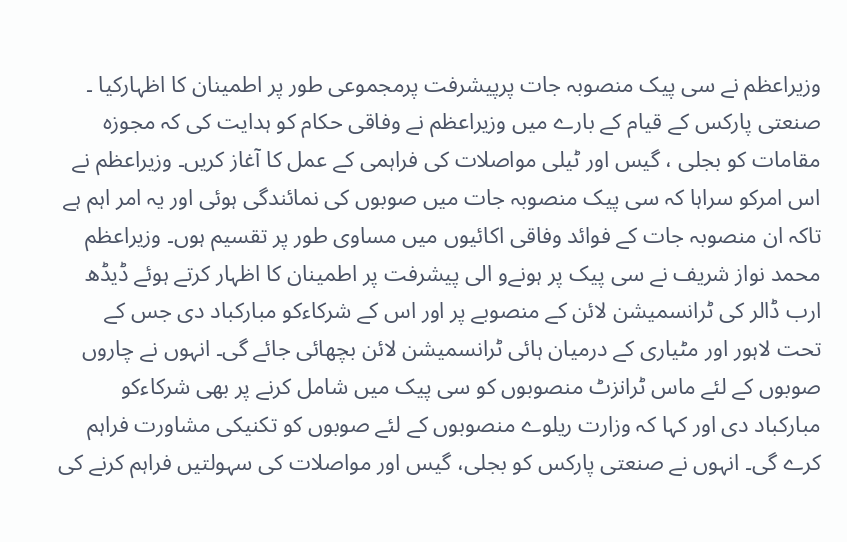وزیراعظم نے سی پیک منصوبہ جات پرپیشرفت پرمجموعی طور پر اطمینان کا اظہارکیا ۔ صنعتی پارکس کے قیام کے بارے میں وزیراعظم نے وفاقی حکام کو ہدایت کی کہ مجوزہ مقامات کو بجلی ، گیس اور ٹیلی مواصلات کی فراہمی کے عمل کا آغاز کریں۔ وزیراعظم نے اس امرکو سراہا کہ سی پیک منصوبہ جات میں صوبوں کی نمائندگی ہوئی اور یہ امر اہم ہے تاکہ ان منصوبہ جات کے فوائد وفاقی اکائیوں میں مساوی طور پر تقسیم ہوں۔ وزیراعظم محمد نواز شریف نے سی پیک پر ہونےو الی پیشرفت پر اطمینان کا اظہار کرتے ہوئے ڈیڈھ ارب ڈالر کی ٹرانسمیشن لائن کے منصوبے پر اور اس کے شرکاءکو مبارکباد دی جس کے تحت لاہور اور مٹیاری کے درمیان ہائی ٹرانسمیشن لائن بچھائی جائے گی۔ انہوں نے چاروں صوبوں کے لئے ماس ٹرانزٹ منصوبوں کو سی پیک میں شامل کرنے پر بھی شرکاءکو مبارکباد دی اور کہا کہ وزارت ریلوے منصوبوں کے لئے صوبوں کو تکنیکی مشاورت فراہم کرے گی۔ انہوں نے صنعتی پارکس کو بجلی، گیس اور مواصلات کی سہولتیں فراہم کرنے کی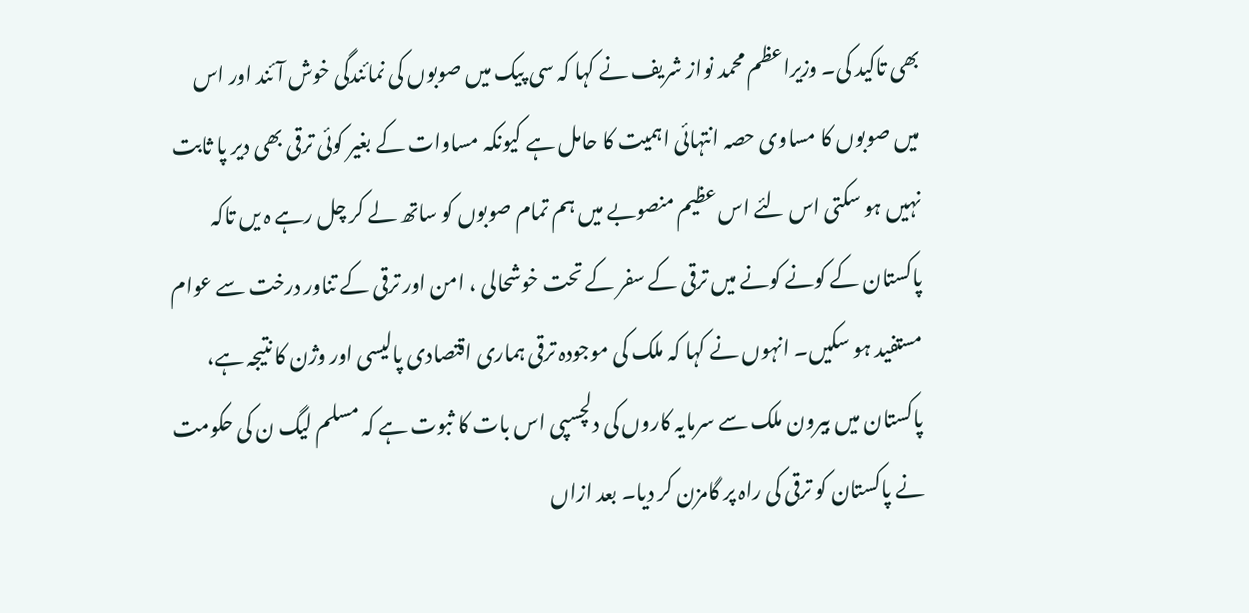بھی تاکید کی۔ وزیراعظم محمد نواز شریف نے کہا کہ سی پیک میں صوبوں کی نمائندگی خوش آئند اور اس میں صوبوں کا مساوی حصہ انتہائی اہمیت کا حامل ہے کیونکہ مساوات کے بغیر کوئی ترقی بھی دیر پا ثابت نہیں ہو سکتی اس لئے اس عظیم منصوبے میں ہم تمام صوبوں کو ساتھ لے کر چل رہے ہ یں تاکہ پاکستان کے کونے کونے میں ترقی کے سفر کے تحت خوشحالی ، امن اور ترقی کے تناور درخت سے عوام مستفید ہو سکیں۔ انہوں نے کہا کہ ملک کی موجودہ ترقی ہماری اقتصادی پالیسی اور وژن کا نتیجہ ہے، پاکستان میں بیرون ملک سے سرمایہ کاروں کی دلچسپی اس بات کا ثبوت ہے کہ مسلم لیگ ن کی حکومت نے پاکستان کو ترقی کی راہ پر گامزن کر دیا۔ بعد ازاں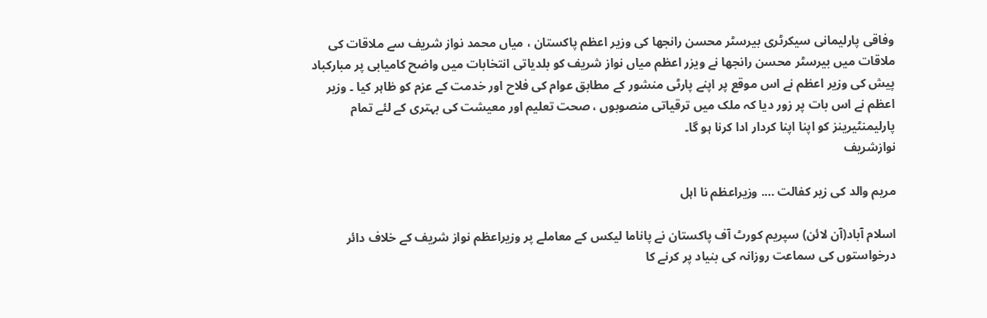وفاقی پارلیمانی سیکرٹری بیرسٹر محسن رانجھا کی وزیر اعظم پاکستان ، میاں محمد نواز شریف سے ملاقات کی ملاقات میں بیرسٹر محسن رانجھا نے ویزر اعظم میاں نواز شریف کو بلدیاتی انتخابات میں واضح کامیابی پر مبارکباد پیش کی وزیر اعظم نے اس موقع پر اپنے پارٹی منشور کے مطابق عوام کی فلاح اور خدمت کے عزم کو ظاہر کیا ۔ وزیر اعظم نے اس بات پر زور دیا کہ ملک میں ترقیاتی منصوبوں ، صحت تعلیم اور معیشت کی بہتری کے لئے تمام پارلیمنٹیرینز کو اپنا اپنا کردار ادا کرنا ہو گا۔
نوازشریف

مریم والد کی زیر کفالت …. وزیراعظم نا اہل

اسلام آباد(آن لائن) سپریم کورٹ آف پاکستان نے پاناما لیکس کے معاملے پر وزیراعظم نواز شریف کے خلاف دائر درخواستوں کی سماعت روزانہ کی بنیاد پر کرنے کا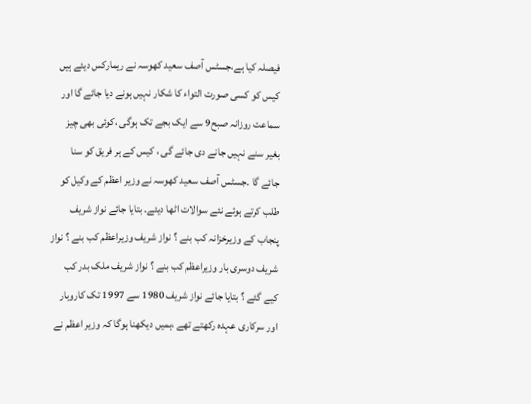فیصلہ کیا ہے،جسٹس آصف سعید کھوسہ نے ریمارکس دیئے ہیں کیس کو کسی صورت التواء کا شکار نہیں ہونے دیا جائے گا اور سماعت روزانہ صبح9 سے ایک بجے تک ہوگی ،کوئی بھی چیز بغیر سنے نہیں جانے دی جائے گی ، کیس کے ہر فریق کو سنا جائے گا ۔جسٹس آصف سعید کھوسہ نے وزیر اعظم کے وکیل کو طلب کرتے ہوئے نئے سوالات اٹھا دیئے۔ بتایا جائے نواز شریف پنجاب کے وزیرخزانہ کب بنے ؟ نواز شریف وزیراعظم کب بنے ؟ نواز شریف دوسری بار وزیراعظم کب بنے ؟ نواز شریف ملک بدر کب کیے گئے ؟ بتایا جائے نواز شریف 1980 سے 1997 تک کاروبار اور سرکاری عہدہ رکھتے تھے ،ہمیں دیکھنا ہوگا کہ وزیر اعظم نے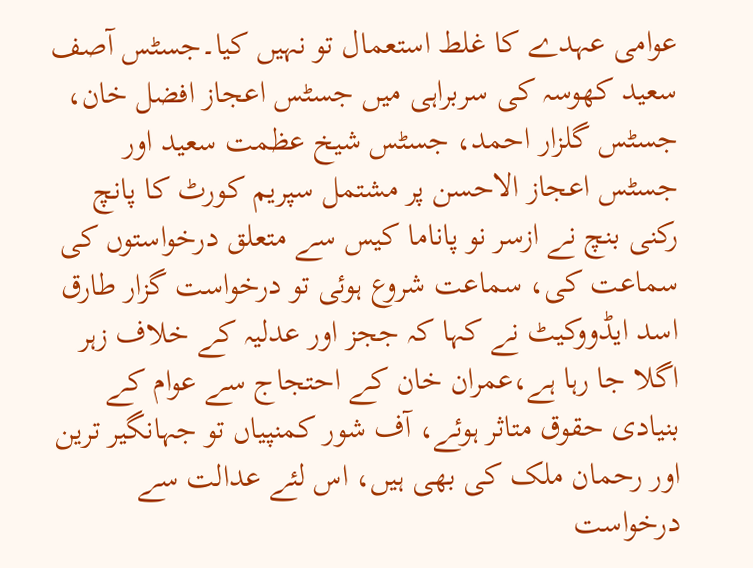عوامی عہدے کا غلط استعمال تو نہیں کیا۔جسٹس آصف سعید کھوسہ کی سربراہی میں جسٹس اعجاز افضل خان، جسٹس گلزار احمد، جسٹس شیخ عظمت سعید اور جسٹس اعجاز الاحسن پر مشتمل سپریم کورٹ کا پانچ رکنی بنچ نے ازسر نو پاناما کیس سے متعلق درخواستوں کی سماعت کی، سماعت شروع ہوئی تو درخواست گزار طارق اسد ایڈووکیٹ نے کہا کہ ججز اور عدلیہ کے خلاف زہر اگلا جا رہا ہے،عمران خان کے احتجاج سے عوام کے بنیادی حقوق متاثر ہوئے، آف شور کمنپیاں تو جہانگیر ترین اور رحمان ملک کی بھی ہیں، اس لئے عدالت سے درخواست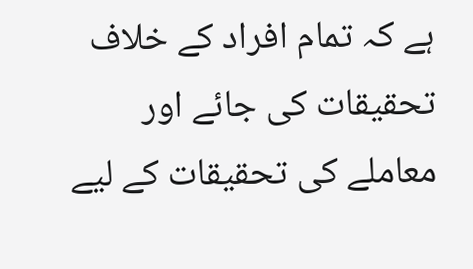ہے کہ تمام افراد کے خلاف تحقیقات کی جائے اور معاملے کی تحقیقات کے لیے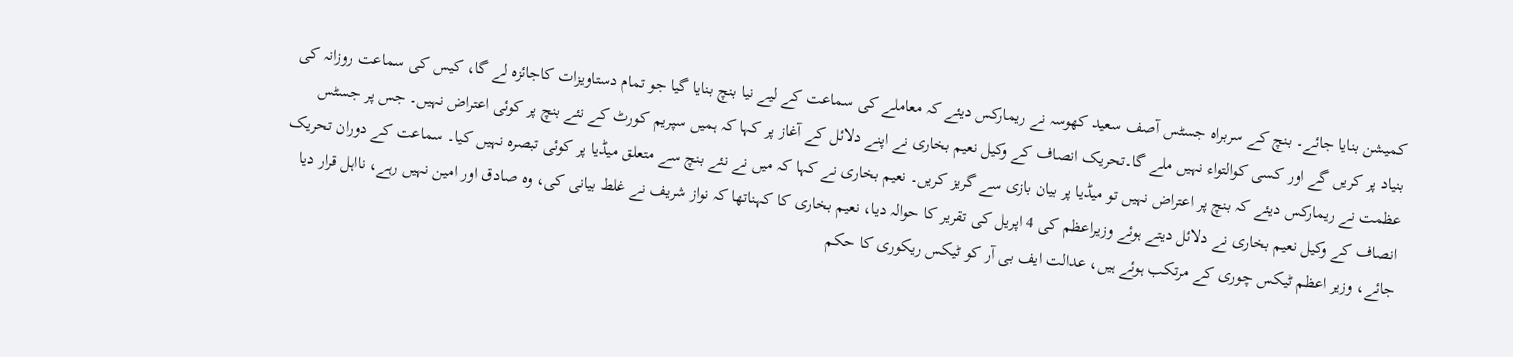کمیشن بنایا جائے۔ بنچ کے سربراہ جسٹس آصف سعید کھوسہ نے ریمارکس دیئے کہ معاملے کی سماعت کے لیے نیا بنچ بنایا گیا جو تمام دستاویزات کاجائزہ لے گا، کیس کی سماعت روزانہ کی بنیاد پر کریں گے اور کسی کوالتواء نہیں ملے گا۔تحریک انصاف کے وکیل نعیم بخاری نے اپنے دلائل کے آغاز پر کہا کہ ہمیں سپریم کورٹ کے نئے بنچ پر کوئی اعتراض نہیں۔ جس پر جسٹس عظمت نے ریمارکس دیئے کہ بنچ پر اعتراض نہیں تو میڈیا پر بیان بازی سے گریز کریں۔ نعیم بخاری نے کہا کہ میں نے نئے بنچ سے متعلق میڈیا پر کوئی تبصرہ نہیں کیا۔ سماعت کے دوران تحریک انصاف کے وکیل نعیم بخاری نے دلائل دیتے ہوئے وزیراعظم کی 4 اپریل کی تقریر کا حوالہ دیا، نعیم بخاری کا کہناتھا کہ نواز شریف نے غلط بیانی کی، وہ صادق اور امین نہیں رہے، نااہل قرار دیا جائے، وزیر اعظم ٹیکس چوری کے مرتکب ہوئے ہیں، عدالت ایف بی آر کو ٹیکس ریکوری کا حکم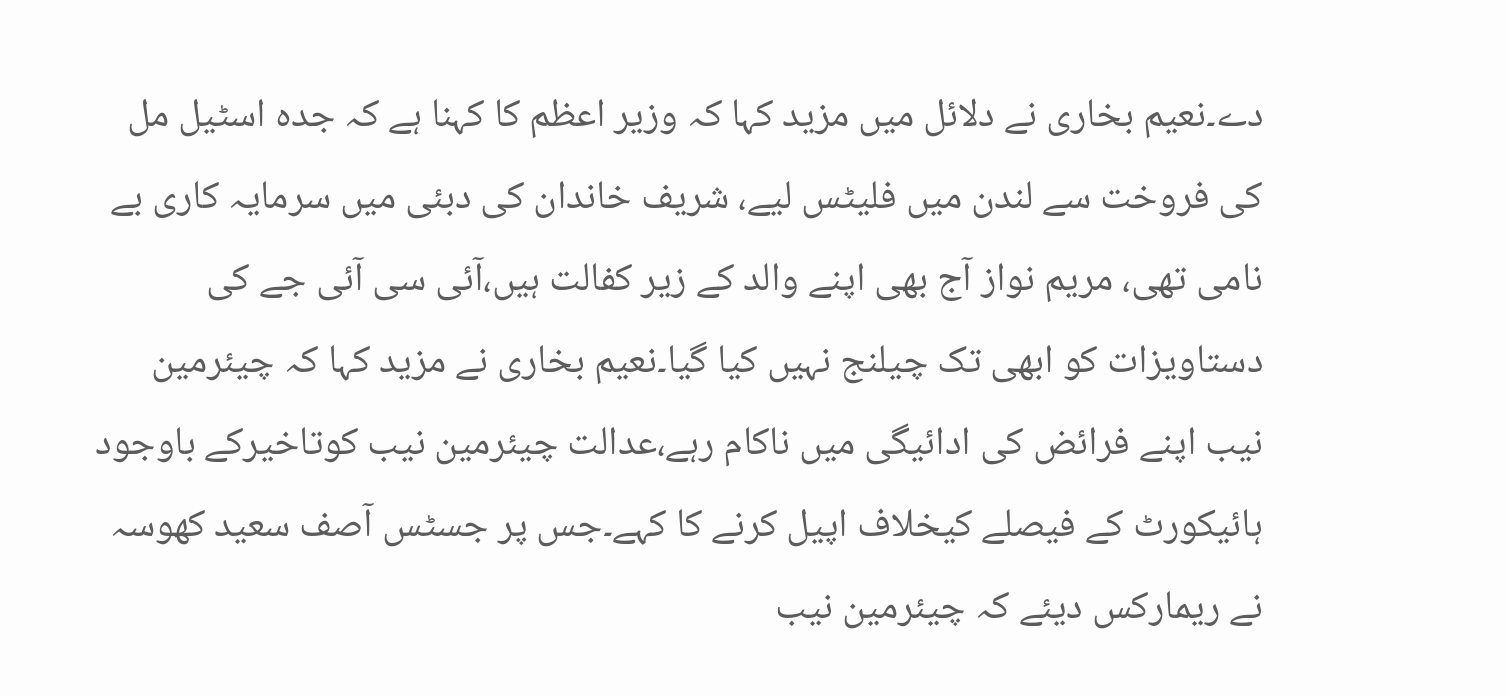دے۔نعیم بخاری نے دلائل میں مزید کہا کہ وزیر اعظم کا کہنا ہے کہ جدہ اسٹیل مل کی فروخت سے لندن میں فلیٹس لیے، شریف خاندان کی دبئی میں سرمایہ کاری بے نامی تھی، مریم نواز آج بھی اپنے والد کے زیر کفالت ہیں،آئی سی آئی جے کی دستاویزات کو ابھی تک چیلنج نہیں کیا گیا۔نعیم بخاری نے مزید کہا کہ چیئرمین نیب اپنے فرائض کی ادائیگی میں ناکام رہے،عدالت چیئرمین نیب کوتاخیرکے باوجود ہائیکورٹ کے فیصلے کیخلاف اپیل کرنے کا کہے۔جس پر جسٹس آصف سعید کھوسہ نے ریمارکس دیئے کہ چیئرمین نیب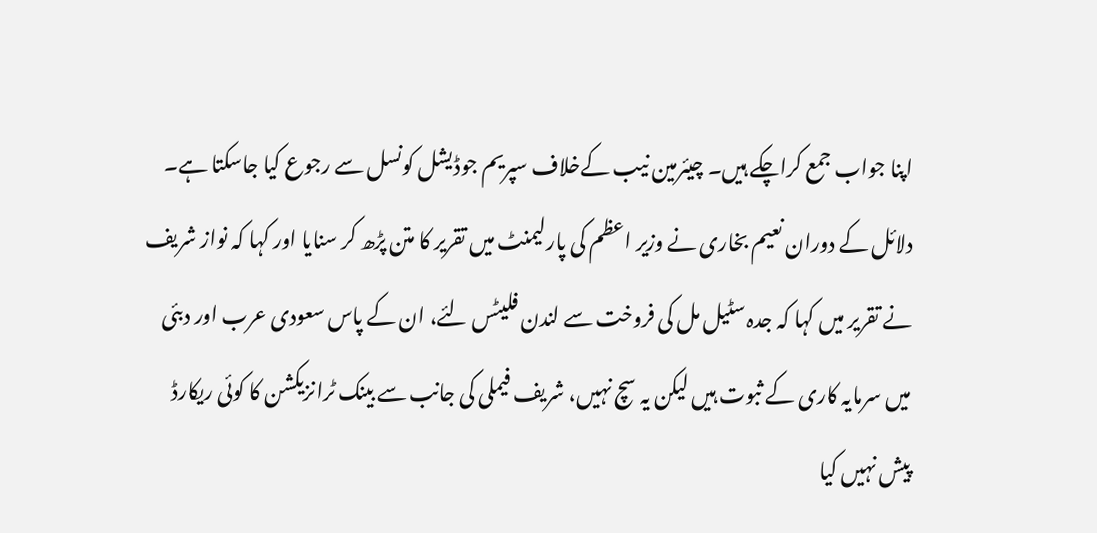اپنا جواب جمع کراچکے ہیں۔ چیئرمین نیب کےخلاف سپریم جوڈیشل کونسل سے رجوع کیا جاسکتا ہے۔ دلائل کے دوران نعیم بخاری نے وزیر اعظم کی پارلیمنٹ میں تقریر کا متن پڑھ کر سنایا اور کہا کہ نواز شریف نے تقریر میں کہا کہ جدہ سٹیل مل کی فروخت سے لندن فلیٹس لئے، ان کے پاس سعودی عرب اور دبئی میں سرمایہ کاری کے ثبوت ہیں لیکن یہ سچ نہیں، شریف فیملی کی جانب سے بینک ٹرانزیکشن کا کوئی ریکارڈ پیش نہیں کیا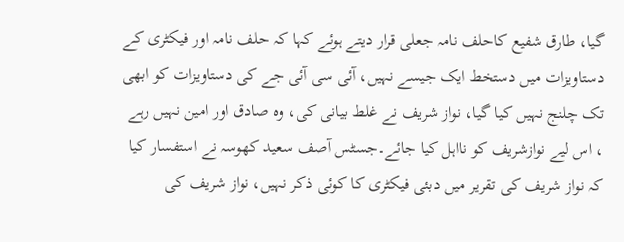گیا، طارق شفیع کاحلف نامہ جعلی قرار دیتے ہوئے کہا کہ حلف نامہ اور فیکٹری کے دستاویزات میں دستخط ایک جیسے نہیں، آئی سی آئی جے کی دستاویزات کو ابھی تک چلنج نہیں کیا گیا، نواز شریف نے غلط بیانی کی، وہ صادق اور امین نہیں رہے ، اس لیے نوازشریف کو نااہل کیا جائے۔جسٹس آصف سعید کھوسہ نے استفسار کیا کہ نواز شریف کی تقریر میں دبئی فیکٹری کا کوئی ذکر نہیں، نواز شریف کی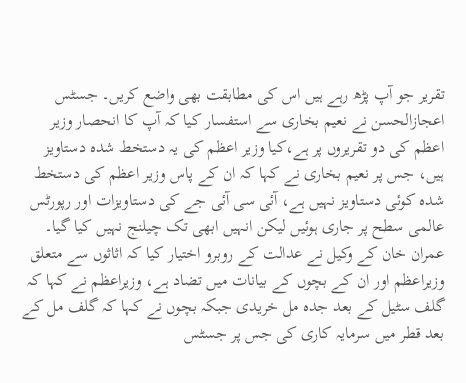تقریر جو آپ پڑھ رہے ہیں اس کی مطابقت بھی واضع کریں۔ جسٹس اعجازالحسن نے نعیم بخاری سے استفسار کیا کہ آپ کا انحصار وزیر اعظم کی دو تقریروں پر ہے،کیا وزیر اعظم کی یہ دستخط شدہ دستاویز ہیں، جس پر نعیم بخاری نے کہا کہ ان کے پاس وزیر اعظم کی دستخط شدہ کوئی دستاویز نہیں ہے، آئی سی آئی جے کی دستاویزات اور رپورٹس عالمی سطح پر جاری ہوئیں لیکن انہیں ابھی تک چیلنج نہیں کیا گیا۔ عمران خان کے وکیل نے عدالت کے روبرو اختیار کیا کہ اثاثوں سے متعلق وزیراعظم اور ان کے بچوں کے بیانات میں تضاد ہے، وزیراعظم نے کہا کہ گلف سٹیل کے بعد جدہ مل خریدی جبکہ بچوں نے کہا کہ گلف مل کے بعد قطر میں سرمایہ کاری کی جس پر جسٹس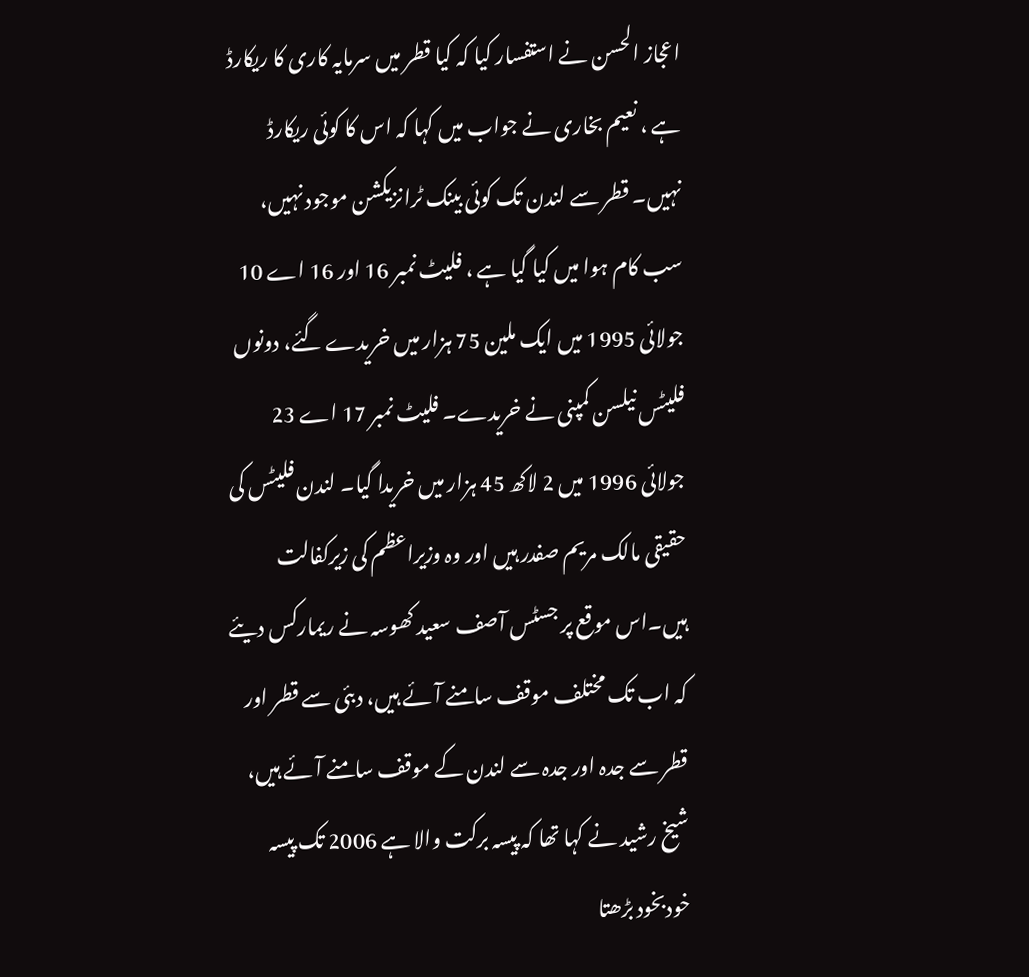اعجاز الحسن نے استفسار کیا کہ کیا قطر میں سرمایہ کاری کا ریکارڈ ہے ، نعیم بخاری نے جواب میں کہا کہ اس کا کوئی ریکارڈ نہیں۔ قطر سے لندن تک کوئی بینک ٹرانزیکشن موجود نہیں، سب کام ہوا میں کیا گیا ہے ، فلیٹ نمبر 16 اور 16 اے 10 جولائی 1995 میں ایک ملین 75 ہزار میں خریدے گئے، دونوں فلیٹس نیلسن کمپنی نے خریدے۔ فلیٹ نمبر 17 اے 23 جولائی 1996 میں 2 لاکھ 45 ہزار میں خریدا گیا۔ لندن فلیٹس کی حقیقی مالک مریم صفدر ہیں اور وہ وزیراعظم کی زیرکفالت ہیں۔اس موقع پر جسٹس آصف سعید کھوسہ نے ریمارکس دیئے کہ اب تک مختلف موقف سامنے آئے ہیں، دبئی سے قطر اور قطر سے جدہ اور جدہ سے لندن کے موقف سامنے آئے ہیں، شیخ رشید نے کہا تھا کہ پیسہ برکت والا ہے 2006 تک پیسہ خودبخود بڑھتا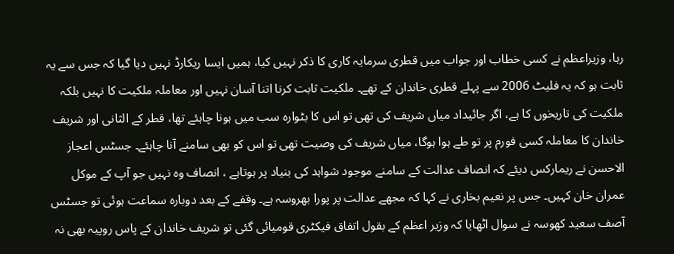رہا، وزیراعظم نے کسی خطاب اور جواب میں قطری سرمایہ کاری کا ذکر نہیں کیا، ہمیں ایسا ریکارڈ نہیں دیا گیا کہ جس سے یہ ثابت ہو کہ یہ فلیٹ 2006 سے پہلے قطری خاندان کے تھے۔ ملکیت ثابت کرنا اتنا آسان نہیں اور معاملہ ملکیت کا نہیں بلکہ ملکیت کی تاریخوں کا ہے، اگر جائیداد میاں شریف کی تھی تو اس کا بٹوارہ سب میں ہونا چاہئے تھا، قطر کے الثانی اور شریف خاندان کا معاملہ کسی فورم پر تو طے ہوا ہوگا، میاں شریف کی وصیت تھی تو اس کو بھی سامنے آنا چاہئے۔ جسٹس اعجاز الاحسن نے ریمارکس دیئے کہ انصاف عدالت کے سامنے موجود شواہد کی بنیاد پر ہوتاہے ، انصاف وہ نہیں جو آپ کے موکل عمران خان کہیں۔ جس پر نعیم بخاری نے کہا کہ مجھے عدالت پر پورا بھروسہ ہے۔ وقفے کے بعد دوبارہ سماعت ہوئی تو جسٹس آصف سعید کھوسہ نے سوال اٹھایا کہ وزیر اعظم کے بقول اتفاق فیکٹری قومیائی گئی تو شریف خاندان کے پاس روپیہ بھی نہ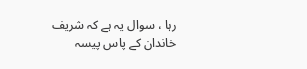رہا ، سوال یہ ہے کہ شریف خاندان کے پاس پیسہ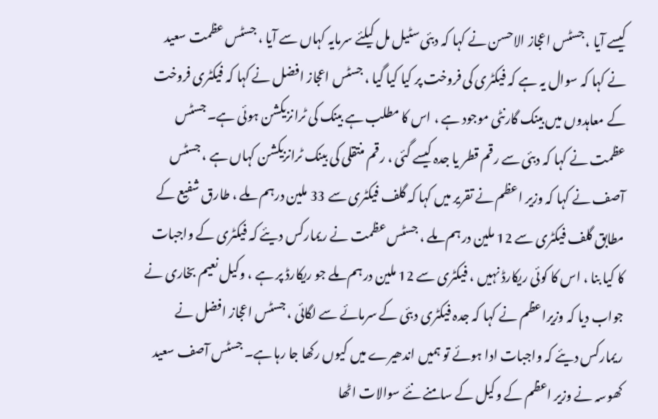کیسے آیا ، جسٹس اعجاز الاحسن نے کہا کہ دبئی سٹیل مل کیلئے سرمایہ کہاں سے آیا ، جسٹس عظمت سعید نے کہا کہ سوال یہ ہے کہ فیکٹری کی فروخت پر کیا کیا گیا ، جسٹس اعجاز افضل نے کہا کہ فیکٹری فروخت کے معاہدوں میں بینک گارنٹی موجود ہے ، اس کا مطلب ہے بینک کی ٹرانزیکشن ہوئی ہے۔ جسٹس عظمت نے کہا کہ دبئی سے رقم قطر یا جدہ کیسے گئی ، رقم منتقلی کی بینک ٹرانزیکشن کہاں ہے ، جسٹس آصف نے کہا کہ وزیر اعظم نے تقریر میں کہا کہ گلف فیکٹری سے 33 ملین درہم ملے ، طارق شفیع کے مطابق گلف فیکٹری سے 12 ملین درہم ملے ، جسٹس عظمت نے ریمارکس دیئے کہ فیکٹری کے واجبات کا کیا بنا ، اس کا کوئی ریکارڈ نہیں ، فیکٹری سے 12 ملین درہم ملے جو ریکارڈ پر ہے ، وکیل نعیم بخاری نے جواب دیا کہ وزیراعظم نے کہا کہ جدہ فیکٹری دبئی کے سرمائے سے لگائی ، جسٹس اعجاز افضل نے ریمارکس دیئے کہ واجبات ادا ہوئے تو ہمیں اندھیرے میں کیوں رکھا جا رہا ہے۔ جسٹس آصف سعید کھوسہ نے وزیر اعظم کے وکیل کے سامنے نئے سوالات اٹھا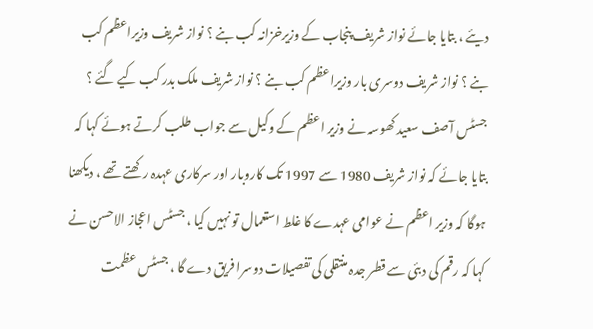دیئے ، بتایا جائے نواز شریف پنجاب کے وزیرخزانہ کب بنے ؟ نواز شریف وزیراعظم کب بنے ؟ نواز شریف دوسری بار وزیراعظم کب بنے ؟ نواز شریف ملک بدر کب کیے گئے ؟ جسٹس آصف سعید کھوسہ نے وزیر اعظم کے وکیل سے جواب طلب کرتے ہوئے کہا کہ بتایا جائے کہ نواز شریف 1980 سے 1997 تک کاروبار اور سرکاری عہدہ رکھتے تھے ، دیکھنا ہوگا کہ وزیر اعظم نے عوامی عہدے کا غلط استعمال تو نہیں کیا ، جسٹس اعجاز الاحسن نے کہا کہ رقم کی دبئی سے قطر جدہ منتقلی کی تفصیلات دوسرا فریق دے گا ، جسٹس عظمت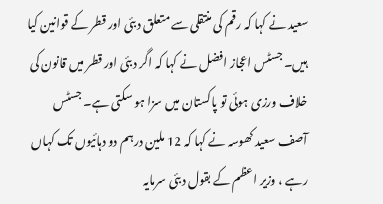سعید نے کہا کہ رقم کی منتقلی سے متعلق دبئی اور قطر کے قوانین کیا ہیں۔ جسٹس اعجاز افضل نے کہا کہ اگر دبئی اور قطر میں قانون کی خلاف ورزی ہوئی تو پاکستان میں سزا ہو سکتی ہے۔ جسٹس آصف سعید کھوسہ نے کہا کہ 12 ملین درہم دو دہائیوں تک کہاں رہے ، وزیر اعظم کے بقول دبئی سرمایہ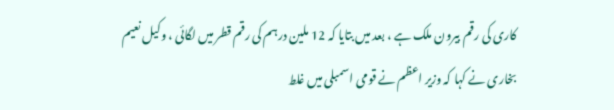کاری کی رقم بیرون ملک ہے ، بعد میں بتایا کہ 12 ملین درہم کی رقم قطر میں لگائی ، وکیل نعیم بخاری نے کہا کہ وزیر اعظم نے قومی اسمبلی میں غلط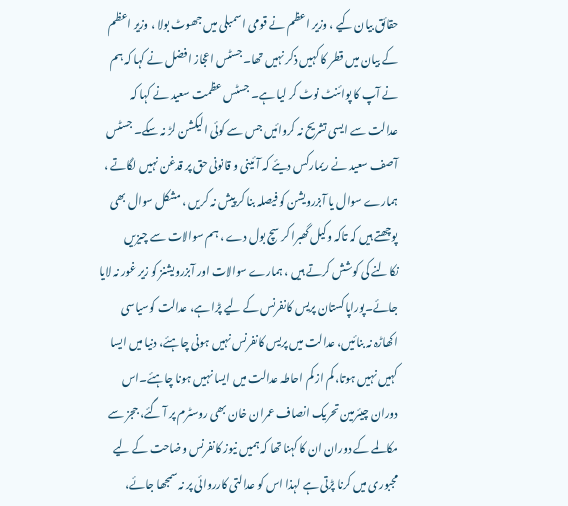حقائق بیان کیے ، وزیر اعظم نے قومی اسمبلی میں جھوٹ بولا ، وزیر اعظم کے بیان میں قطر کا کہیں ذکر نہیں تھا۔ جسٹس اعجاز افضل نے کہا کہ ہم نے آپ کا پوائنٹ نوٹ کر لیا ہے۔ جسٹس عظمت سعید نے کہا کہ عدالت سے ایسی تشریح نہ کروائیں جس سے کوئی الیکشن لڑ نہ سکے۔ جسٹس آصف سعید نے ریمارکس دیئے کہ آئینی و قانونی حق پر قدغن نہیں لگاتے ، ہمارے سوال یا آبزرویشن کو فیصلہ بنا کر پیش نہ کریں ، مشکل سوال بھی پوچھتے ہیں کہ تاکہ وکیل گھبرا کر سچ بول دے ، ہم سوالات سے چیزیں نکالنے کی کوشش کرتے ہیں ، ہمارے سوالات اور آبزرویشنز کو زیر غور نہ لایا جائے۔پوراپاکستان پریس کانفرنس کے لیے پڑا ہے، عدالت کوسیاسی اکھاڑہ نہ بنائیں، عدالت میں پریس کانفرنس نہیں ہونی چاہئے، دنیا میں ایسا کہیں نہیں ہوتا، کم از کم احاطہ عدالت میں ایسا نہیں ہونا چاہئے۔اس دوران چیئرمین تحریک انصاف عمران خان بھی روسٹرم پر آ گئے، ججز سے مکالمے کے دوران ان کا کہنا تھا کہ ہمیں نیوز کانفرنس وضاحت کے لیے مجبوری میں کرنا پڑتی ہے لہذا اس کو عدالتی کارروائی پر نہ سمجھا جائے،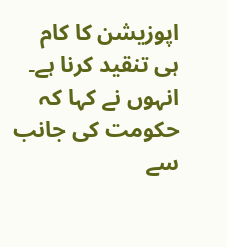اپوزیشن کا کام ہی تنقید کرنا ہے۔ انہوں نے کہا کہ حکومت کی جانب سے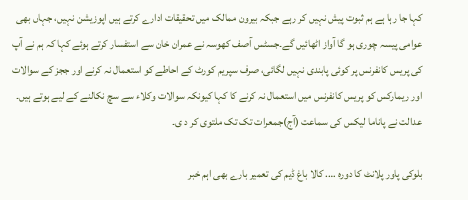کہا جا رہا ہے ہم ثبوت پیش نہیں کر رہے جبکہ بیرون ممالک میں تحقیقات ادارے کرتے ہیں اپوزیشن نہیں، جہاں بھی عوامی پیسہ چوری ہو گا آواز اٹھائیں گے۔جسٹس آصف کھوسہ نے عمران خان سے استفسار کرتے ہوئے کہا کہ ہم نے آپ کی پریس کانفرنس پر کوئی پابندی نہیں لگائی، صرف سپریم کورٹ کے احاطے کو استعمال نہ کرنے اور ججز کے سوالات اور ریمارکس کو پریس کانفرنس میں استعمال نہ کرنے کا کہا کیونکہ سوالات وکلاء سے سچ نکالنے کے لیے ہوتے ہیں۔ عدالت نے پاناما لیکس کی سماعت (آج)جمعرات تک تک ملتوی کر د ی۔

بلوکی پاور پلانٹ کا دورہ …. کالا باغ ڈیم کی تعمیر بارے بھی اہم خبر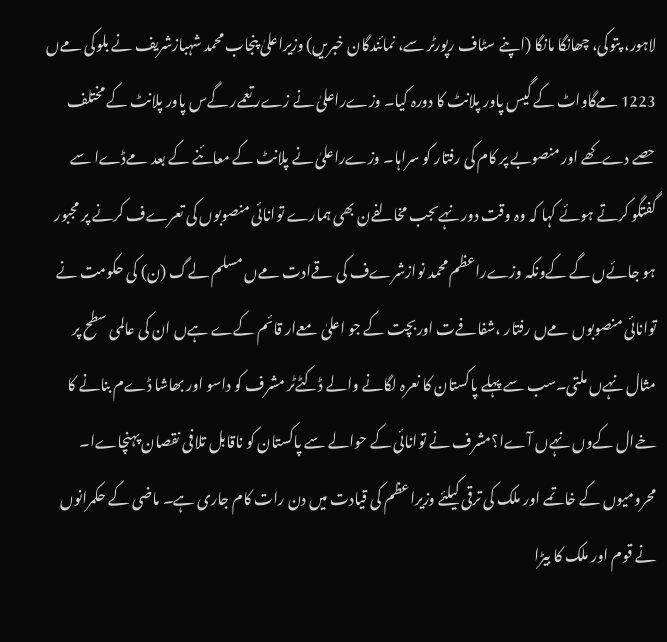لاہور، پتوکی، چھانگا مانگا (اپنے سٹاف رپورٹر سے، نمائندگان خبریں) وزیراعلیٰ پنجاب محمد شہبازشریف نے بلوکی مےں 1223 مےگاواٹ کے گیس پاور پلانٹ کا دورہ کیا۔ وزےراعلیٰ نے زےر تعمےر گےس پاور پلانٹ کے مختلف حصے دےکھے اور منصوبے پر کام کی رفتار کو سراہا۔ وزےراعلیٰ نے پلانٹ کے معائنے کے بعد مےڈےا سے گفتگو کرتے ہوئے کہا کہ وہ وقت دور نہےںجب مخالفےن بھی ہمارے توانائی منصوبوں کی تعرےف کرنے پر مجبور ہو جائےں گے کےونکہ وزےراعظم محمد نوازشرےف کی قےادت مےں مسلم لےگ (ن) کی حکومت نے توانائی منصوبوں مےں رفتار ،شفافےت اوربچت کے جو اعلیٰ معےار قائم کےے ہےں ان کی عالمی سطح پر مثال نہےں ملتی۔سب سے پہلے پاکستان کا نعرہ لگانے والے ڈکٹےٹر مشرف کو داسو اور بھاشا ڈےم بنانے کا خےال کےوں نہےں آےا؟مشرف نے توانائی کے حوالے سے پاکستان کو ناقابل تلافی نقصان پہنچاےا۔ محرومیوں کے خاتمے اور ملک کی ترقی کیلئے وزیراعظم کی قیادت میں دن رات کام جاری ہے۔ ماضی کے حکمرانوں نے قوم اور ملک کا بیڑا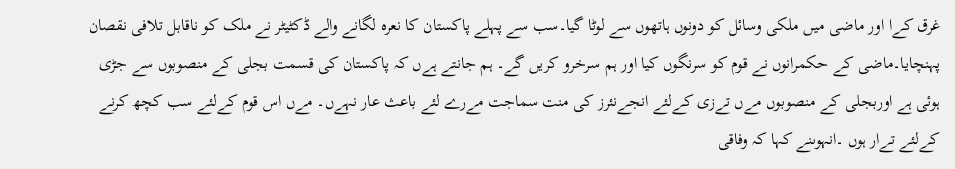غرق کےا اور ماضی میں ملکی وسائل کو دونوں ہاتھوں سے لوٹا گیا۔سب سے پہلے پاکستان کا نعرہ لگانے والے ڈکٹیٹر نے ملک کو ناقابل تلافی نقصان پہنچایا۔ماضی کے حکمرانوں نے قوم کو سرنگوں کیا اور ہم سرخرو کریں گے۔ ہم جانتے ہےں کہ پاکستان کی قسمت بجلی کے منصوبوں سے جڑی ہوئی ہے اوربجلی کے منصوبوں مےں تےزی کےلئے انجےنئرز کی منت سماجت مےرے لئے باعث عار نہےں۔ مےں اس قوم کےلئے سب کچھ کرنے کےلئے تےار ہوں ۔انہوںنے کہا کہ وفاقی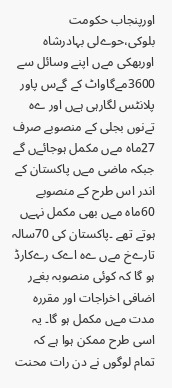اورپنجاب حکومت بلوکی،حوےلی بہادرشاہ اوربھکی مےں اپنے وسائل سے 3600مےگاواٹ کے گےس پاور پلانٹس لگارہی ہےں اور ےہ تےنوں بجلی کے منصوبے صرف 27ماہ مےں مکمل ہوجائےں گے جبکہ ماضی مےں پاکستان کے اندر اس طرح کے منصوبے 60ماہ مےں بھی مکمل نہےں ہوتے تھے ۔پاکستان کی 70سالہ تارےخ مےں ےہ اےک رےکارڈ ہو گا کہ کوئی منصوبہ بغےر اضافی اخراجات اور مقررہ مدت مےں مکمل ہو گا۔ یہ اسی طرح ممکن ہوا ہے کہ تمام لوگوں نے دن رات محنت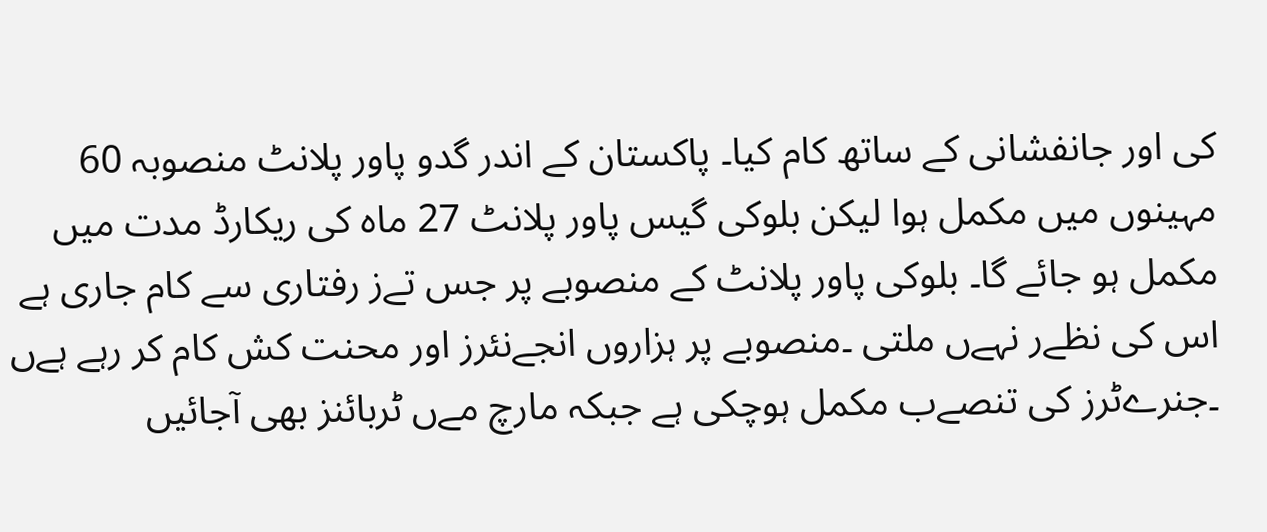کی اور جانفشانی کے ساتھ کام کیا۔ پاکستان کے اندر گدو پاور پلانٹ منصوبہ 60 مہینوں میں مکمل ہوا لیکن بلوکی گیس پاور پلانٹ 27 ماہ کی ریکارڈ مدت میں مکمل ہو جائے گا۔ بلوکی پاور پلانٹ کے منصوبے پر جس تےز رفتاری سے کام جاری ہے اس کی نظےر نہےں ملتی ۔منصوبے پر ہزاروں انجےنئرز اور محنت کش کام کر رہے ہےں ۔جنرےٹرز کی تنصےب مکمل ہوچکی ہے جبکہ مارچ مےں ٹربائنز بھی آجائیں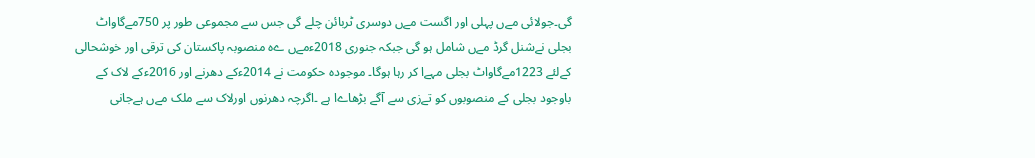گی۔جولائی مےں پہلی اور اگست مےں دوسری ٹربائن چلے گی جس سے مجموعی طور پر 750مےگاواٹ بجلی نےشنل گرڈ مےں شامل ہو گی جبکہ جنوری 2018ءمےں ےہ منصوبہ پاکستان کی ترقی اور خوشحالی کےلئے 1223مےگاواٹ بجلی مہےا کر رہا ہوگا۔ موجودہ حکومت نے 2014ءکے دھرنے اور 2016ءکے لاک کے باوجود بجلی کے منصوبوں کو تےزی سے آگے بڑھاےا ہے ۔اگرچہ دھرنوں اورلاک سے ملک مےں ہےجانی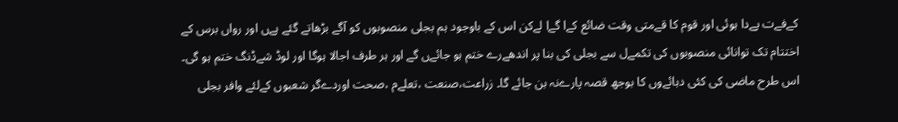کےفےت پےدا ہوئی اور قوم کا قےمتی وقت ضائع کےا گےا لےکن اس کے باوجود ہم بجلی منصوبوں کو آگے بڑھاتے گئے ہےں اور رواں برس کے اختتام تک توانائی منصوبوں کی تکمےل سے بجلی کی بنا پر اندھےرے ختم ہو جائےں گے اور ہر طرف اجالا ہوگا اور لوڈ شےڈنگ ختم ہو گی۔ اس طرح ماضی کی کئی دہائےوں کا بوجھ قصہ پارےنہ بن جائے گا۔ زراعت،صنعت ،تعلےم ،صحت اوردےگر شعبوں کےلئے وافر بجلی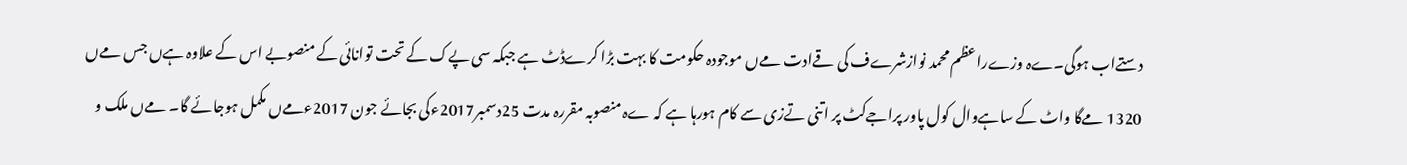دستےاب ہوگی۔ےہ وزےراعظم محمد نوازشرےف کی قےادت مےں موجودہ حکومت کا بہت بڑا کرےڈٹ ہے جبکہ سی پےک کے تحت توانائی کے منصوبے اس کے علاوہ ہےں جس مےں 1320 مےگا واٹ کے ساہےوال کول پاور پراجےکٹ پر اتنی تےزی سے کام ہورہا ہے کہ ےہ منصوبہ مقررہ مدت 25دسمبر2017ءکی بجائے جون 2017ءمےں مکمل ہوجائے گا۔ مےں ملک و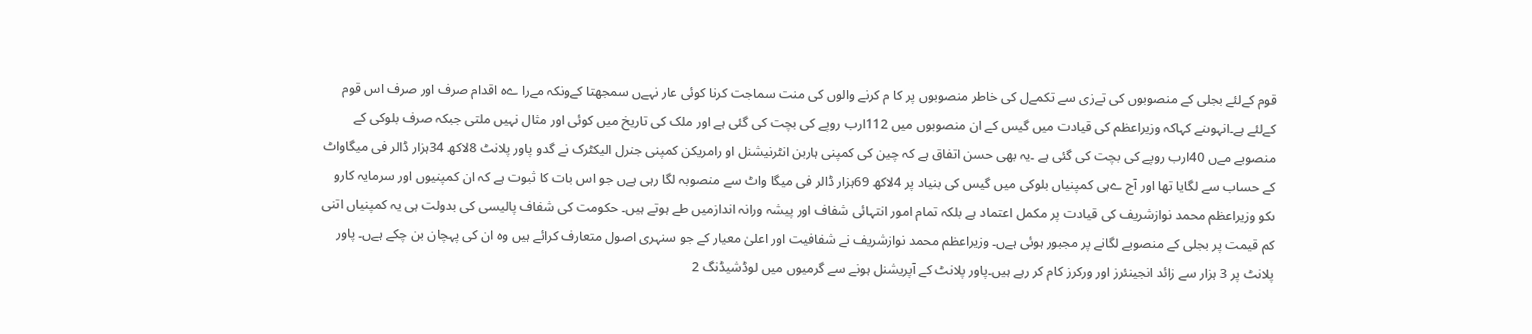قوم کےلئے بجلی کے منصوبوں کی تےزی سے تکمےل کی خاطر منصوبوں پر کا م کرنے والوں کی منت سماجت کرنا کوئی عار نہےں سمجھتا کےونکہ مےرا ےہ اقدام صرف اور صرف اس قوم کےلئے ہے۔انہوںنے کہاکہ وزیراعظم کی قیادت میں گیس کے ان منصوبوں میں 112ارب روپے کی بچت کی گئی ہے اور ملک کی تاریخ میں کوئی اور مثال نہیں ملتی جبکہ صرف بلوکی کے منصوبے مےں 40ارب روپے کی بچت کی گئی ہے ۔یہ بھی حسن اتفاق ہے کہ چین کی کمپنی ہاربن انٹرنیشنل او رامریکن کمپنی جنرل الیکٹرک نے گدو پاور پلانٹ 8لاکھ 34ہزار ڈالر فی میگاواٹ کے حساب سے لگایا تھا اور آج ےہی کمپنیاں بلوکی میں گیس کی بنیاد پر 4لاکھ 69ہزار ڈالر فی میگا واٹ سے منصوبہ لگا رہی ہےں جو اس بات کا ثبوت ہے کہ ان کمپنیوں اور سرمایہ کارو ںکو وزیراعظم محمد نوازشریف کی قیادت پر مکمل اعتماد ہے بلکہ تمام امور انتہائی شفاف اور پیشہ ورانہ اندازمیں طے ہوتے ہیں۔ حکومت کی شفاف پالیسی کی بدولت ہی یہ کمپنیاں اتنی کم قیمت پر بجلی کے منصوبے لگانے پر مجبور ہوئی ہےں۔ وزیراعظم محمد نوازشریف نے شفافیت اور اعلیٰ معیار کے جو سنہری اصول متعارف کرائے ہیں وہ ان کی پہچان بن چکے ہےں۔ پاور پلانٹ پر 3 ہزار سے زائد انجینئرز اور ورکرز کام کر رہے ہیں۔پاور پلانٹ کے آپریشنل ہونے سے گرمیوں میں لوڈشیڈنگ 2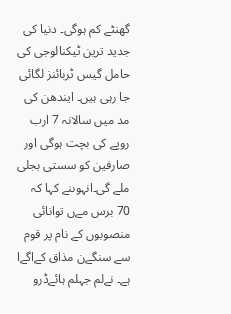گھنٹے کم ہوگی۔ دنیا کی جدید ترین ٹیکنالوجی کی حامل گیس ٹربائنز لگائی جا رہی ہیں۔ ایندھن کی مد میں سالانہ 7 ارب روپے کی بچت ہوگی اور صارفین کو سستی بجلی ملے گی۔انہوںنے کہا کہ 70 برس مےں توانائی منصوبوں کے نام پر قوم سے سنگےن مذاق کےاگےا ہے۔ نےلم جہلم ہائےڈرو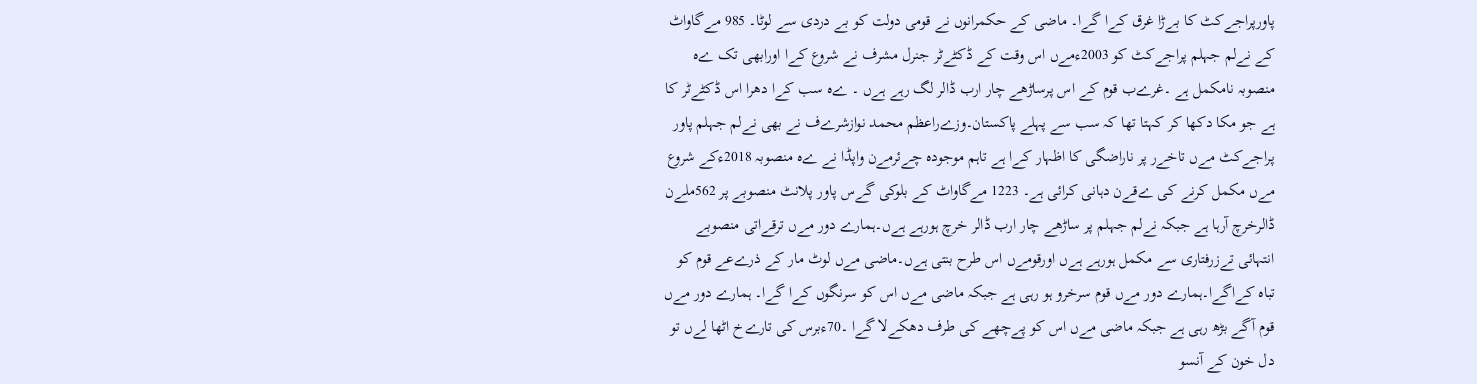پاورپراجےکٹ کا بےڑا غرق کےا گےا۔ ماضی کے حکمرانوں نے قومی دولت کو بے دردی سے لوٹا۔ 985 مےگاواٹ کے نےلم جہلم پراجےکٹ کو 2003ءمےں اس وقت کے ڈکٹےٹر جنرل مشرف نے شروع کےا اورابھی تک ےہ منصوبہ نامکمل ہے ۔غرےب قوم کے اس پرساڑھے چار ارب ڈالر لگ رہے ہےں ۔ ےہ سب کےا دھرا اس ڈکٹےٹر کا ہے جو مکا دکھا کر کہتا تھا کہ سب سے پہلے پاکستان۔وزےراعظم محمد نوازشرےف نے بھی نےلم جہلم پاور پراجےکٹ مےں تاخےر پر ناراضگی کا اظہار کےا ہے تاہم موجودہ چےئرمےن واپڈا نے ےہ منصوبہ 2018ءکے شروع مےں مکمل کرنے کی ےقےن دہانی کرائی ہے۔ 1223 مےگاواٹ کے بلوکی گےس پاور پلانٹ منصوبے پر 562ملےن ڈالرخرچ آرہا ہے جبکہ نےلم جہلم پر ساڑھے چار ارب ڈالر خرچ ہورہے ہےں۔ہمارے دور مےں ترقےاتی منصوبے انتہائی تےزرفتاری سے مکمل ہورہے ہےں اورقومےں اس طرح بنتی ہےں۔ماضی مےں لوٹ مار کے ذرےعے قوم کو تباہ کےاگےا۔ہمارے دور مےں قوم سرخرو ہو رہی ہے جبکہ ماضی مےں اس کو سرنگوں کےا گےا۔ ہمارے دور مےں قوم آگے بڑھ رہی ہے جبکہ ماضی مےں اس کو پےچھے کی طرف دھکےلا گےا ۔70ءبرس کی تارےخ اٹھا لےں تو دل خون کے آنسو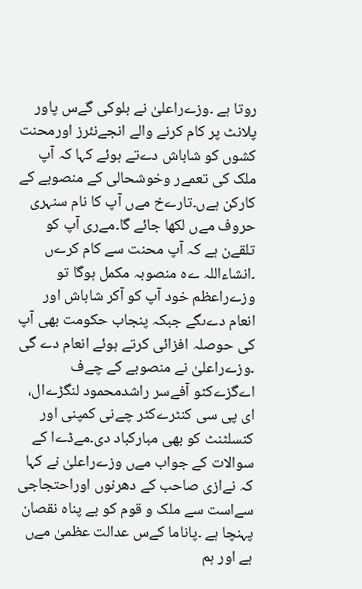روتا ہے ۔وزےراعلیٰ نے بلوکی گےس پاور پلانٹ پر کام کرنے والے انجےنئرز اورمحنت کشوں کو شاباش دےتے ہوئے کہا کہ آپ ملک کی تعمےر وخوشحالی کے منصوبے کے کارکن ہےں۔تارےخ مےں آپ کا نام سنہری حروف مےں لکھا جائے گا۔مےری آپ کو تلقےن ہے کہ آپ محنت سے کام کرےں ۔انشاءاللہ ےہ منصوبہ مکمل ہوگا تو وزےراعظم خود آپ کو آکر شاباش اور انعام دےںگے جبکہ پنجاب حکومت بھی آپ کی حوصلہ افزائی کرتے ہوئے انعام دے گی ۔وزےراعلیٰ نے منصوبے کے چےف اےگزےکٹو آفےسر راشدمحمود لنگڑےال، ای پی سی کنٹرےکٹر چےنی کمپنی اور کنسلٹنٹ کو بھی مبارکباد دی۔مےڈےا کے سوالات کے جواب مےں وزےراعلیٰ نے کہا کہ نےازی صاحب کے دھرنوں اوراحتجاجی سےاست سے ملک و قوم کو بے پناہ نقصان پہنچا ہے ۔پاناما کےس عدالت عظمیٰ مےں ہے اور ہم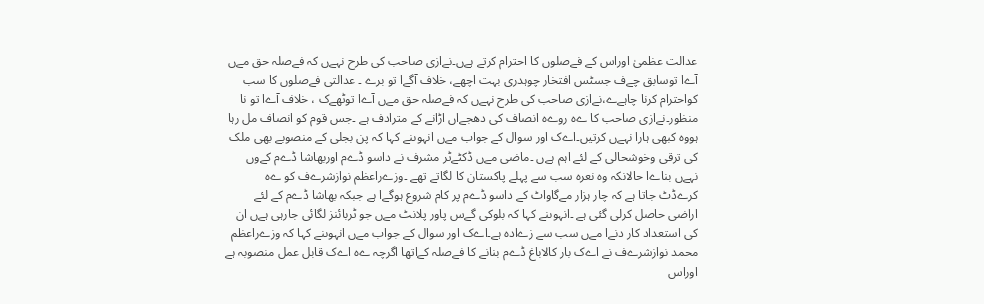عدالت عظمیٰ اوراس کے فےصلوں کا احترام کرتے ہےں۔نےازی صاحب کی طرح نہےں کہ فےصلہ حق مےں آےا توسابق چےف جسٹس افتخار چوہدری بہت اچھے، خلاف آگےا تو برے ۔ عدالتی فےصلوں کا سب کواحترام کرنا چاہےے،نےازی صاحب کی طرح نہےں کہ فےصلہ حق مےں آےا توٹھےک ، خلاف آےا تو نا منظور۔نےازی صاحب کا ےہ روےہ انصاف کی دھجےاں اڑانے کے مترادف ہے ۔جس قوم کو انصاف مل رہا ہووہ کبھی ہارا نہےں کرتیں۔اےک اور سوال کے جواب مےں انہوںنے کہا کہ پن بجلی کے منصوبے بھی ملک کی ترقی وخوشحالی کے لئے اہم ہےں ۔ماضی مےں ڈکٹےٹر مشرف نے داسو ڈےم اوربھاشا ڈےم کےوں نہےں بناےا حالانکہ وہ نعرہ سب سے پہلے پاکستان کا لگاتے تھے ۔وزےراعظم نوازشرےف کو ےہ کرےڈٹ جاتا ہے کہ چار ہزار مےگاواٹ کے داسو ڈےم پر کام شروع ہوگےا ہے جبکہ بھاشا ڈےم کے لئے اراضی حاصل کرلی گئی ہے ۔انہوںنے کہا کہ بلوکی گےس پاور پلانٹ مےں جو ٹربائنز لگائی جارہی ہےں ان کی استعداد کار دنےا مےں سب سے زےادہ ہے۔اےک اور سوال کے جواب مےں انہوںنے کہا کہ وزےراعظم محمد نوازشرےف نے اےک بار کالاباغ ڈےم بنانے کا فےصلہ کےاتھا اگرچہ ےہ اےک قابل عمل منصوبہ ہے اوراس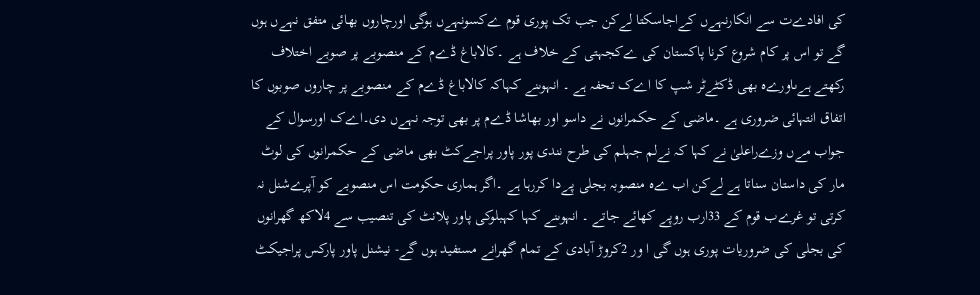کی افادےت سے انکارنہےں کےاجاسکتا لےکن جب تک پوری قوم ےکسونہےں ہوگی اورچاروں بھائی متفق نہےں ہوں گے تو اس پر کام شروع کرنا پاکستان کی ےکجہتی کے خلاف ہے ۔کالاباغ ڈےم کے منصوبے پر صوبے اختلاف رکھتے ہےںاورےہ بھی ڈکٹےٹر شپ کا اےک تحفہ ہے ۔ انہوںنے کہاکہ کالاباغ ڈےم کے منصوبے پر چاروں صوبوں کا اتفاق انتہائی ضروری ہے ۔ماضی کے حکمرانوں نے داسو اور بھاشا ڈےم پر بھی توجہ نہےں دی۔اےک اورسوال کے جواب مےں وزےراعلیٰ نے کہا کہ نےلم جہلم کی طرح نندی پور پاور پراجےکٹ بھی ماضی کے حکمرانوں کی لوٹ مار کی داستان سناتا ہے لےکن اب ےہ منصوبہ بجلی پےدا کررہا ہے ۔اگر ہماری حکومت اس منصوبے کو آپرےشنل نہ کرتی تو غرےب قوم کے 33ارب روپے کھائے جاتے ۔ انہوںنے کہا کہبلوکی پاور پلانٹ کی تنصیب سے 4لاکھ گھرانوں کی بجلی کی ضروریات پوری ہوں گی ا ور 2کروڑ آبادی کے تمام گھرانے مستفید ہوں گے- نیشنل پاور پارکس پراجیکٹ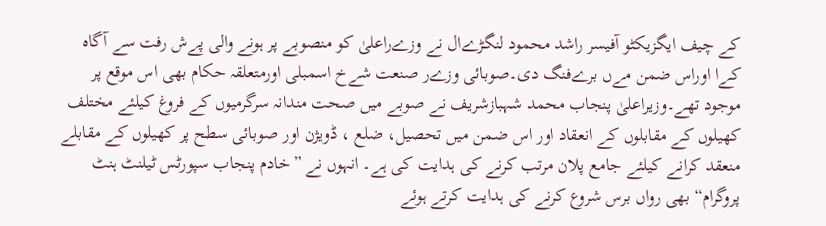کے چیف ایگزیکٹو آفیسر راشد محمود لنگڑےال نے وزےراعلیٰ کو منصوبے پر ہونے والی پےش رفت سے آگاہ کےا اوراس ضمن مےں برےفنگ دی۔صوبائی وزےر صنعت شےخ اسمبلی اورمتعلقہ حکام بھی اس موقع پر موجود تھے۔وزیراعلیٰ پنجاب محمد شہبازشریف نے صوبے میں صحت مندانہ سرگرمیوں کے فروغ کیلئے مختلف کھیلوں کے مقابلوں کے انعقاد اور اس ضمن میں تحصیل، ضلع ، ڈویژن اور صوبائی سطح پر کھیلوں کے مقابلے منعقد کرانے کیلئے جامع پلان مرتب کرنے کی ہدایت کی ہے۔ انہوں نے ”خادم پنجاب سپورٹس ٹیلنٹ ہنٹ پروگرام“ بھی رواں برس شروع کرنے کی ہدایت کرتے ہوئے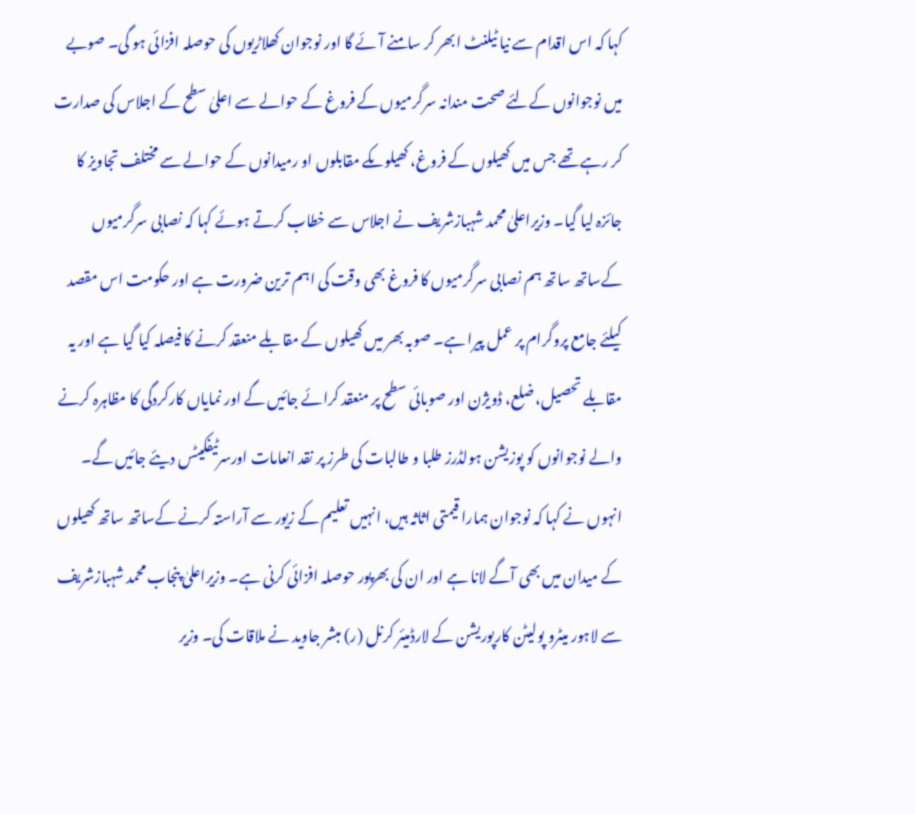کہا کہ اس اقدام سے نیا ٹیلنٹ ابھر کر سامنے آئے گا اور نوجوان کھلاڑیوں کی حوصلہ افزائی ہو گی۔ صوبے میں نوجوانوں کےلئے صحت مندانہ سرگرمیوں کے فروغ کے حوالے سے اعلیٰ سطح کے اجلاس کی صدارت کر رہے تھے جس میں کھیلوں کے فروغ، کھیلوںکے مقابلوں او رمیدانوں کے حوالے سے مختلف تجاویز کا جائزہ لیا گیا۔ وزیراعلیٰ محمد شہبازشریف نے اجلاس سے خطاب کرتے ہوئے کہا کہ نصابی سرگرمیوں کےساتھ ساتھ ہم نصابی سرگرمیوں کا فروغ بھی وقت کی اہم ترین ضرورت ہے اور حکومت اس مقصد کیلئے جامع پروگرام پر عمل پیرا ہے۔ صوبہ بھر میں کھیلوں کے مقابلے منعقد کرنے کا فیصلہ کیا گیا ہے اور یہ مقابلے تحصیل، ضلع، ڈویژن اور صوبائی سطح پر منعقد کرائے جائیں گے اور نمایاں کارکردگی کا مظاہرہ کرنے والے نوجوانوں کو پوزیشن ہولڈرز طلبا و طالبات کی طرز پر نقد انعامات اورسرٹیفکیٹس دیئے جائیں گے۔ انہوں نے کہا کہ نوجوان ہمارا قیمتی اثاثہ ہیں، انہیں تعلیم کے زیور سے آراستہ کرنے کےساتھ ساتھ کھیلوں کے میدان میں بھی آگے لانا ہے اور ان کی بھرپور حوصلہ افزائی کرنی ہے۔ وزیراعلیٰ پنجاب محمد شہبازشریف سے لاہور میٹرو پولیٹن کارپوریشن کے لارڈمیئر کرنل (ر) مبشر جاوید نے ملاقات کی۔ وزیر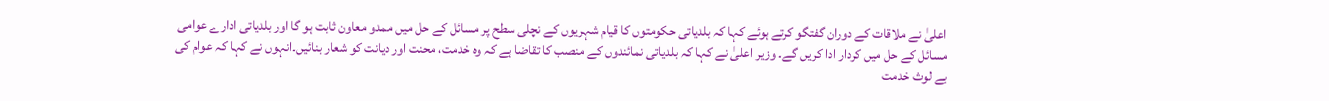اعلیٰ نے ملاقات کے دوران گفتگو کرتے ہوئے کہا کہ بلدیاتی حکومتوں کا قیام شہریوں کے نچلی سطح پر مسائل کے حل میں ممدو معاون ثابت ہو گا اور بلدیاتی ادارے عوامی مسائل کے حل میں کردار ادا کریں گے۔ وزیر اعلیٰ نے کہا کہ بلدیاتی نمائندوں کے منصب کا تقاضا ہے کہ وہ خدمت، محنت اور دیانت کو شعار بنائیں۔انہوں نے کہا کہ عوام کی بے لوث خدمت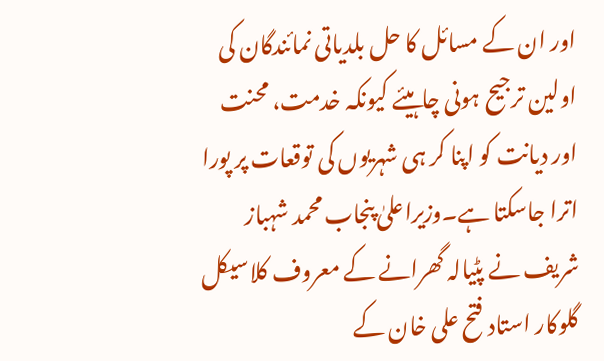اور ان کے مسائل کا حل بلدیاتی نمائندگان کی اولین ترجیح ہونی چاہیئے کیونکہ خدمت، محنت اور دیانت کو اپنا کر ہی شہریوں کی توقعات پر پورا اترا جاسکتا ہے۔وزیراعلیٰ پنجاب محمد شہباز شریف نے پٹیالہ گھرانے کے معروف کلاسیکل گلوکار استاد فتح علی خان کے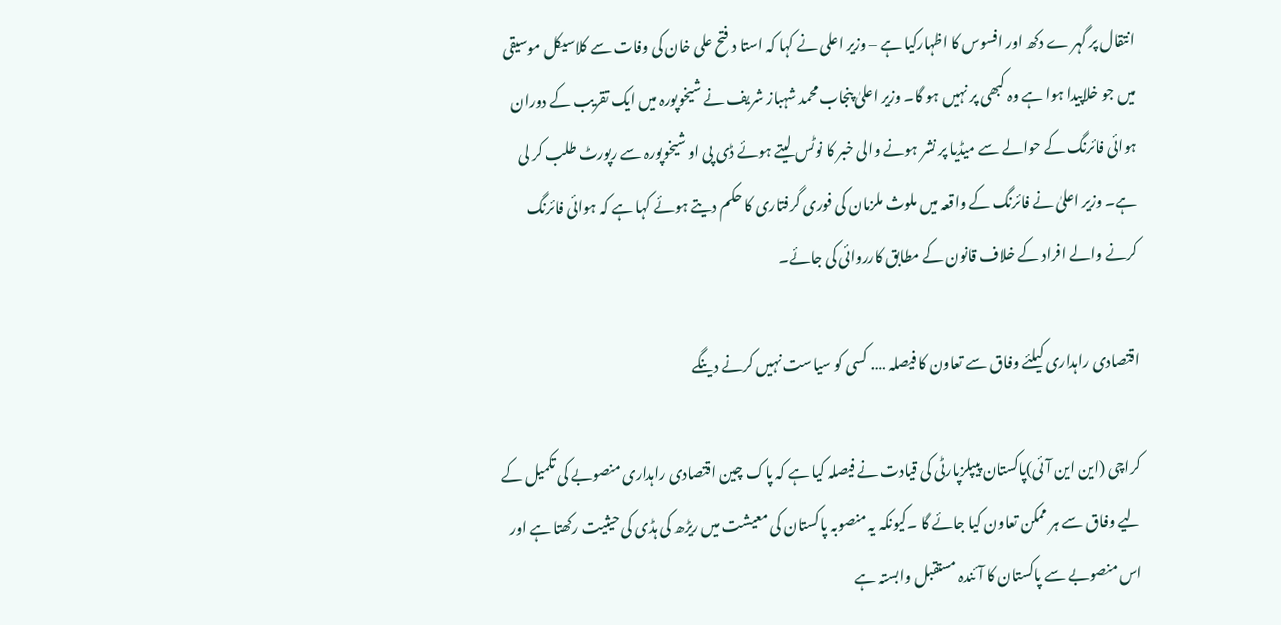انتقال پر گہر ے دکھ اور افسوس کا اظہارکیا ہے – وزیر اعلی نے کہا کہ استا د فتح علی خان کی وفات سے کلاسیکل موسیقی میں جو خلاپیدا ہوا ہے وہ کبھی پر نہیں ہو گا۔ وزیر اعلیٰ پنجاب محمد شہباز شریف نے شیخوپورہ میں ایک تقریب کے دوران ہوائی فائرنگ کے حوالے سے میڈیا پر نشر ہونے والی خبر کا نوٹس لیتے ہوئے ڈی پی او شیخوپورہ سے رپورٹ طلب کر لی ہے۔ وزیر اعلیٰ نے فائرنگ کے واقعہ میں ملوث ملزمان کی فوری گرفتاری کا حکم دیتے ہوئے کہا ہے کہ ہوائی فائرنگ کرنے والے افراد کے خلاف قانون کے مطابق کارروائی کی جائے۔

اقتصادی راہداری کیلئے وفاق سے تعاون کا فیصلہ …. کسی کو سیاست نہیں کرنے دینگے

کراچی (این این آئی)پاکستان پیپلزپارٹی کی قیادت نے فیصلہ کیا ہے کہ پاک چین اقتصادی راہداری منصوبے کی تکمیل کے لیے وفاق سے ہر ممکن تعاون کیا جائے گا ۔کیونکہ یہ منصوبہ پاکستان کی معیشت میں ریڑھ کی ہڈی کی حیثیت رکھتا ہے اور اس منصوبے سے پاکستان کا آئندہ مستقبل وابستہ ہے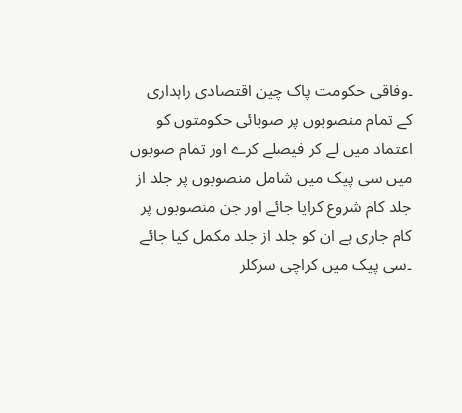۔وفاقی حکومت پاک چین اقتصادی راہداری کے تمام منصوبوں پر صوبائی حکومتوں کو اعتماد میں لے کر فیصلے کرے اور تمام صوبوں میں سی پیک میں شامل منصوبوں پر جلد از جلد کام شروع کرایا جائے اور جن منصوبوں پر کام جاری ہے ان کو جلد از جلد مکمل کیا جائے ۔سی پیک میں کراچی سرکلر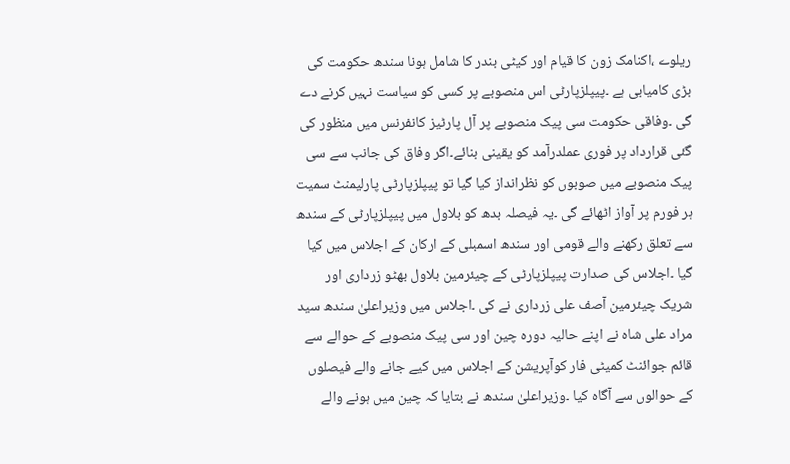ریلوے ،اکنامک زون کا قیام اور کیٹی بندر کا شامل ہونا سندھ حکومت کی بڑی کامیابی ہے ۔پیپلزپارٹی اس منصوبے پر کسی کو سیاست نہیں کرنے دے گی ۔وفاقی حکومت سی پیک منصوبے پر آل پارٹیز کانفرنس میں منظور کی گئی قرارداد پر فوری عملدرآمد کو یقینی بنائے۔اگر وفاق کی جانب سے سی پیک منصوبے میں صوبوں کو نظرانداز کیا گیا تو پیپلزپارٹی پارلیمنٹ سمیت ہر فورم پر آواز اٹھائے گی ۔یہ فیصلہ بدھ کو بلاول میں پیپلزپارٹی کے سندھ سے تعلق رکھنے والے قومی اور سندھ اسمبلی کے ارکان کے اجلاس میں کیا گیا ۔اجلاس کی صدارت پیپلزپارٹی کے چیئرمین بلاول بھٹو زرداری اور شریک چیئرمین آصف علی زرداری نے کی ۔اجلاس میں وزیراعلیٰ سندھ سید مراد علی شاہ نے اپنے حالیہ دورہ چین اور سی پیک منصوبے کے حوالے سے قائم جوائنٹ کمیٹی فار کوآپریشن کے اجلاس میں کیے جانے والے فیصلوں کے حوالوں سے آگاہ کیا ۔وزیراعلیٰ سندھ نے بتایا کہ چین میں ہونے والے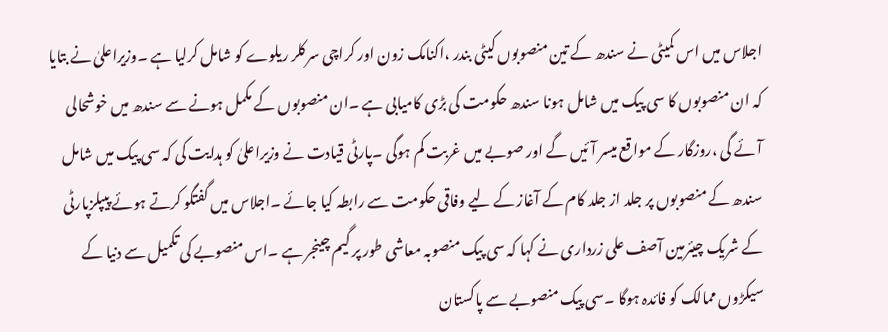اجلاس میں اس کمیٹی نے سندھ کے تین منصوبوں کیٹی بندر ،اکنامک زون اور کراچی سرکلر ریلوے کو شامل کرلیا ہے ۔وزیراعلیٰ نے بتایا کہ ان منصوبوں کا سی پیک میں شامل ہونا سندھ حکومت کی بڑی کامیابی ہے ۔ان منصوبوں کے مکمل ہونے سے سندھ میں خوشحالی آئے گی ،روزگار کے مواقع میسر آئیں گے اور صوبے میں غربت کم ہوگی ۔پارٹی قیادت نے وزیراعلیٰ کو ہدایت کی کہ سی پیک میں شامل سندھ کے منصوبوں پر جلد از جلد کام کے آغاز کے لیے وفاقی حکومت سے رابطہ کیا جائے ۔اجلاس میں گفتگو کرتے ہوئے پیپلزپارٹی کے شریک چیئرمین آصف علی زرداری نے کہا کہ سی پیک منصوبہ معاشی طور پر گیم چینجر ہے ۔اس منصوبے کی تکمیل سے دنیا کے سیکڑوں ممالک کو فائدہ ہوگا ۔سی پیک منصوبے سے پاکستان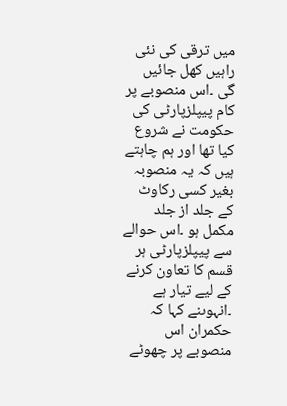میں ترقی کی نئی راہیں کھل جائیں گی ۔اس منصوبے پر کام پیپلزپارٹی کی حکومت نے شروع کیا تھا اور ہم چاہتے ہیں کہ یہ منصوبہ بغیر کسی رکاوٹ کے جلد از جلد مکمل ہو ۔اس حوالے سے پیپلزپارٹی ہر قسم کا تعاون کرنے کے لیے تیار ہے ۔انہوںنے کہا کہ حکمران اس منصوبے پر چھوٹے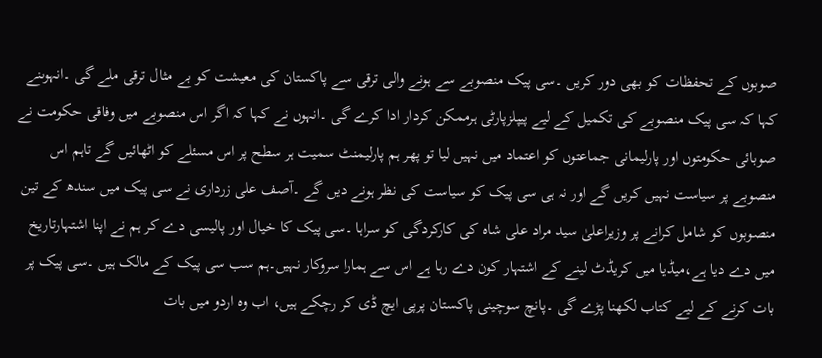صوبوں کے تحفظات کو بھی دور کریں ۔سی پیک منصوبے سے ہونے والی ترقی سے پاکستان کی معیشت کو بے مثال ترقی ملے گی ۔انہوںنے کہا کہ سی پیک منصوبے کی تکمیل کے لیے پیپلزپارٹی ہرممکن کردار ادا کرے گی ۔انہوں نے کہا کہ اگر اس منصوبے میں وفاقی حکومت نے صوبائی حکومتوں اور پارلیمانی جماعتوں کو اعتماد میں نہیں لیا تو پھر ہم پارلیمنٹ سمیت ہر سطح پر اس مسئلے کو اٹھائیں گے تاہم اس منصوبے پر سیاست نہیں کریں گے اور نہ ہی سی پیک کو سیاست کی نظر ہونے دیں گے ۔آصف علی زرداری نے سی پیک میں سندھ کے تین منصوبوں کو شامل کرانے پر وزیراعلیٰ سید مراد علی شاہ کی کارکردگی کو سراہا ۔سی پیک کا خیال اور پالیسی دے کر ہم نے اپنا اشتہارتاریخ میں دے دیا ہے،میڈیا میں کریڈٹ لینے کے اشتہار کون دے رہا ہے اس سے ہمارا سروکار نہیں۔ہم سب سی پیک کے مالک ہیں ۔سی پیک پر بات کرنے کے لیے کتاب لکھنا پڑے گی ۔پانچ سوچینی پاکستان پرپی ایچ ڈی کر رچکے ہیں، اب وہ اردو میں بات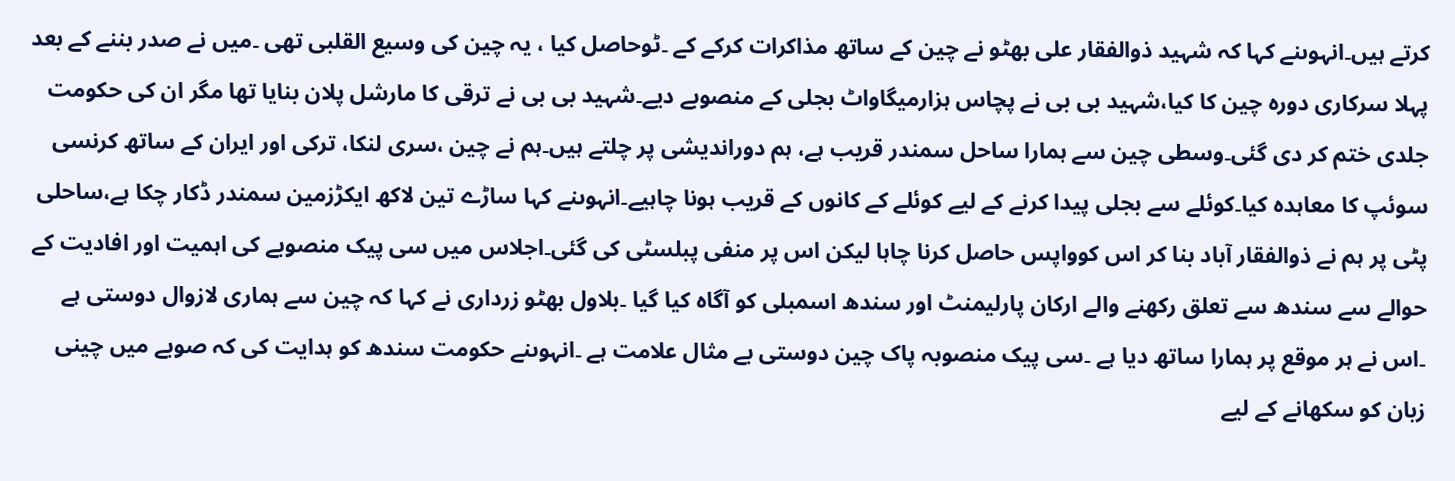کرتے ہیں۔انہوںنے کہا کہ شہید ذوالفقار علی بھٹو نے چین کے ساتھ مذاکرات کرکے کے ۔ٹوحاصل کیا ، یہ چین کی وسیع القلبی تھی ۔میں نے صدر بننے کے بعد پہلا سرکاری دورہ چین کا کیا،شہید بی بی نے پچاس ہزارمیگاواٹ بجلی کے منصوبے دیے۔شہید بی بی نے ترقی کا مارشل پلان بنایا تھا مگر ان کی حکومت جلدی ختم کر دی گئی۔وسطی چین سے ہمارا ساحل سمندر قریب ہے، ہم دوراندیشی پر چلتے ہیں۔ہم نے چین ،سری لنکا، ترکی اور ایران کے ساتھ کرنسی سوئپ کا معاہدہ کیا۔کوئلے سے بجلی پیدا کرنے کے لیے کوئلے کے کانوں کے قریب ہونا چاہیے۔انہوںنے کہا ساڑے تین لاکھ ایکڑزمین سمندر ڈکار چکا ہے،ساحلی پٹی پر ہم نے ذوالفقار آباد بنا کر اس کوواپس حاصل کرنا چاہا لیکن اس پر منفی پبلسٹی کی گئی۔اجلاس میں سی پیک منصوبے کی اہمیت اور افادیت کے حوالے سے سندھ سے تعلق رکھنے والے ارکان پارلیمنٹ اور سندھ اسمبلی کو آگاہ کیا گیا ۔بلاول بھٹو زرداری نے کہا کہ چین سے ہماری لازوال دوستی ہے ۔اس نے ہر موقع پر ہمارا ساتھ دیا ہے ۔سی پیک منصوبہ پاک چین دوستی بے مثال علامت ہے ۔انہوںنے حکومت سندھ کو ہدایت کی کہ صوبے میں چینی زبان کو سکھانے کے لیے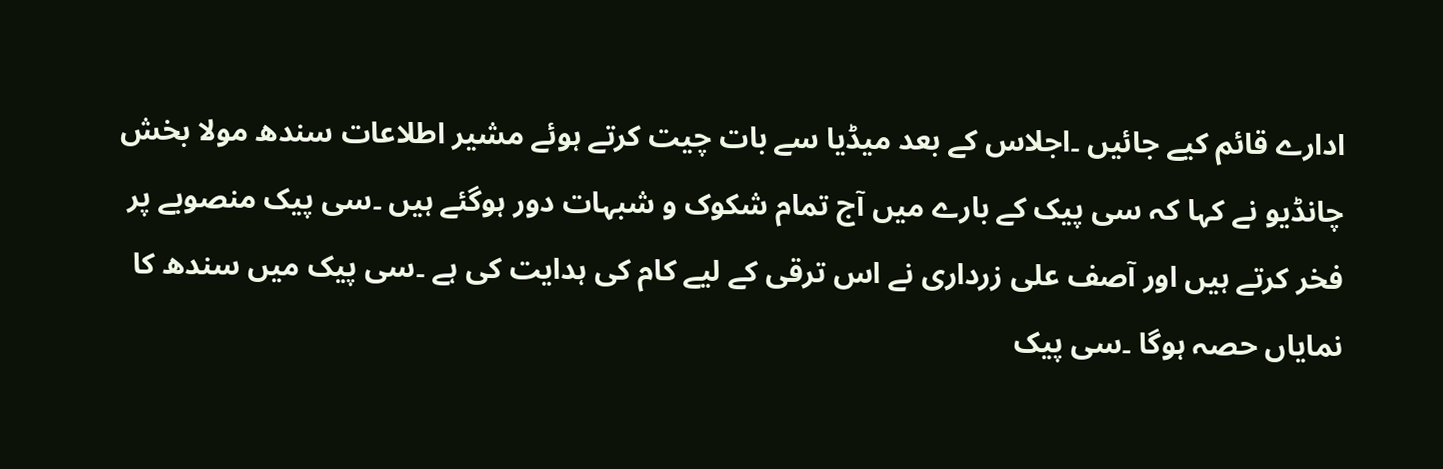ادارے قائم کیے جائیں ۔اجلاس کے بعد میڈیا سے بات چیت کرتے ہوئے مشیر اطلاعات سندھ مولا بخش چانڈیو نے کہا کہ سی پیک کے بارے میں آج تمام شکوک و شبہات دور ہوگئے ہیں ۔سی پیک منصوبے پر فخر کرتے ہیں اور آصف علی زرداری نے اس ترقی کے لیے کام کی ہدایت کی ہے ۔سی پیک میں سندھ کا نمایاں حصہ ہوگا ۔سی پیک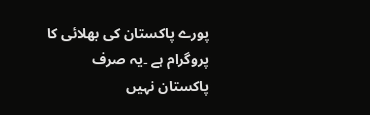پورے پاکستان کی بھلائی کا پروگرام ہے ۔یہ صرف پاکستان نہیں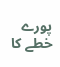پورے خطے کا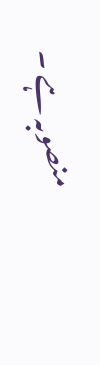منصوبہ ہے ۔